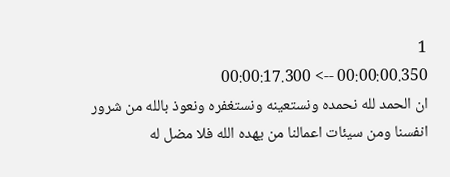1
00:00:00.350 --> 00:00:17.300
ان الحمد لله نحمده ونستعينه ونستغفره ونعوذ بالله من شرور انفسنا ومن سيئات اعمالنا من يهده الله فلا مضل له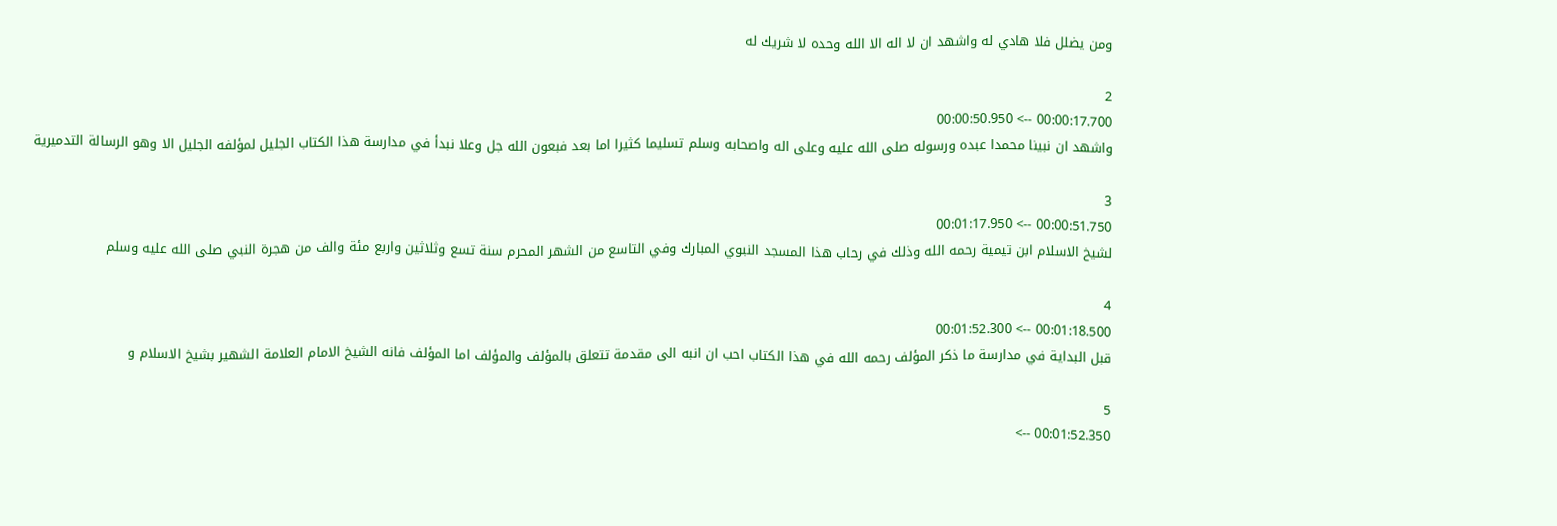ومن يضلل فلا هادي له واشهد ان لا اله الا الله وحده لا شريك له

2
00:00:17.700 --> 00:00:50.950
واشهد ان نبينا محمدا عبده ورسوله صلى الله عليه وعلى اله واصحابه وسلم تسليما كثيرا اما بعد فبعون الله جل وعلا نبدأ في مدارسة هذا الكتاب الجليل لمؤلفه الجليل الا وهو الرسالة التدميرية

3
00:00:51.750 --> 00:01:17.950
لشيخ الاسلام ابن تيمية رحمه الله وذلك في رحاب هذا المسجد النبوي المبارك وفي التاسع من الشهر المحرم سنة تسع وثلاثين واربع مئة والف من هجرة النبي صلى الله عليه وسلم

4
00:01:18.500 --> 00:01:52.300
قبل البداية في مدارسة ما ذكر المؤلف رحمه الله في هذا الكتاب احب ان انبه الى مقدمة تتعلق بالمؤلف والمؤلف اما المؤلف فانه الشيخ الامام العلامة الشهير بشيخ الاسلام و

5
00:01:52.350 -->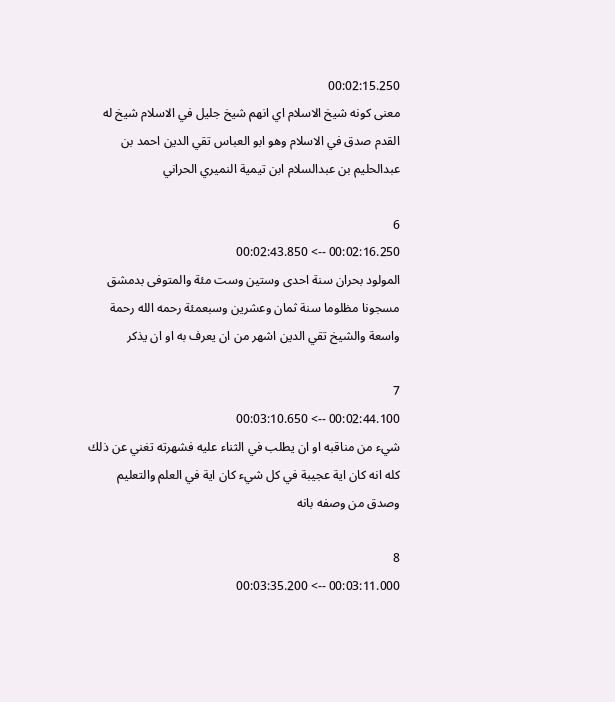00:02:15.250
معنى كونه شيخ الاسلام اي انهم شيخ جليل في الاسلام شيخ له القدم صدق في الاسلام وهو ابو العباس تقي الدين احمد بن عبدالحليم بن عبدالسلام ابن تيمية النميري الحراني

6
00:02:16.250 --> 00:02:43.850
المولود بحران سنة احدى وستين وست مئة والمتوفى بدمشق مسجونا مظلوما سنة ثمان وعشرين وسبعمئة رحمه الله رحمة واسعة والشيخ تقي الدين اشهر من ان يعرف به او ان يذكر

7
00:02:44.100 --> 00:03:10.650
شيء من مناقبه او ان يطلب في الثناء عليه فشهرته تغني عن ذلك كله انه كان اية عجيبة في كل شيء كان اية في العلم والتعليم وصدق من وصفه بانه

8
00:03:11.000 --> 00:03:35.200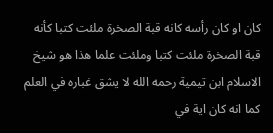كان او كان رأسه كانه قبة الصخرة ملئت كتبا كأنه قبة الصخرة ملئت كتبا وملئت علما هذا هو شيخ الاسلام ابن تيمية رحمه الله لا يشق غباره في العلم كما انه كان اية في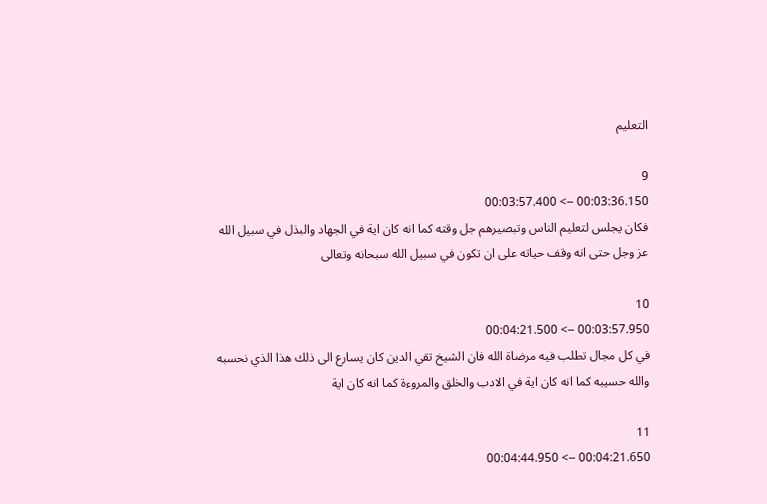التعليم

9
00:03:36.150 --> 00:03:57.400
فكان يجلس لتعليم الناس وتبصيرهم جل وقته كما انه كان اية في الجهاد والبذل في سبيل الله عز وجل حتى انه وقف حياته على ان تكون في سبيل الله سبحانه وتعالى

10
00:03:57.950 --> 00:04:21.500
في كل مجال تطلب فيه مرضاة الله فان الشيخ تقي الدين كان يسارع الى ذلك هذا الذي نحسبه والله حسيبه كما انه كان اية في الادب والخلق والمروءة كما انه كان اية

11
00:04:21.650 --> 00:04:44.950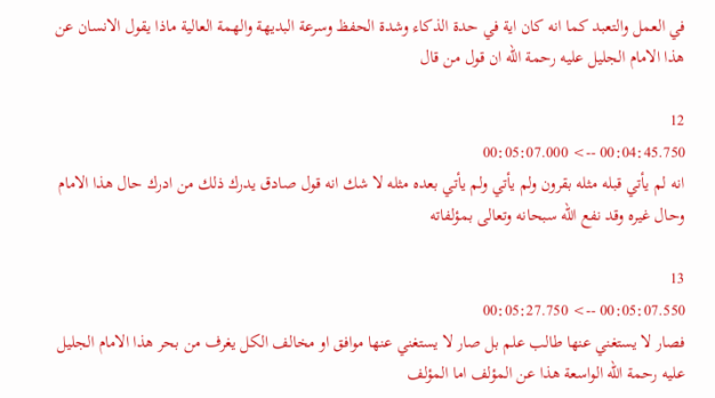في العمل والتعبد كما انه كان اية في حدة الذكاء وشدة الحفظ وسرعة البديهة والهمة العالية ماذا يقول الانسان عن هذا الامام الجليل عليه رحمة الله ان قول من قال

12
00:04:45.750 --> 00:05:07.000
انه لم يأتي قبله مثله بقرون ولم يأتي ولم يأتي بعده مثله لا شك انه قول صادق يدرك ذلك من ادرك حال هذا الامام وحال غيره وقد نفع الله سبحانه وتعالى بمؤلفاته

13
00:05:07.550 --> 00:05:27.750
فصار لا يستغني عنها طالب علم بل صار لا يستغني عنها موافق او مخالف الكل يغرف من بحر هذا الامام الجليل عليه رحمة الله الواسعة هذا عن المؤلف اما المؤلف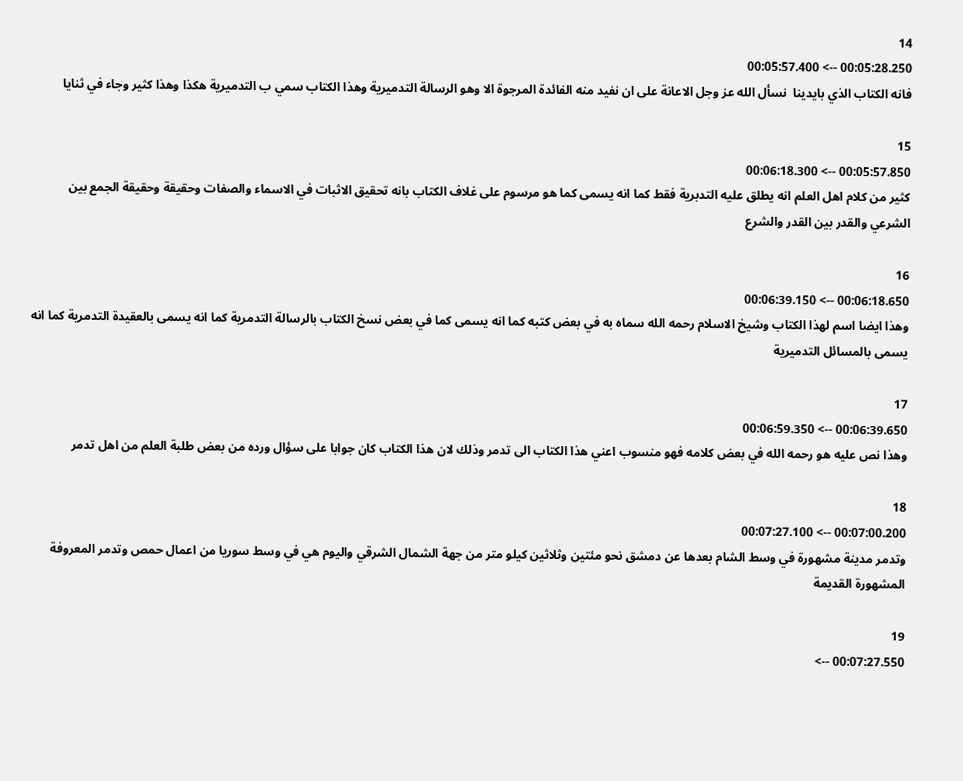14
00:05:28.250 --> 00:05:57.400
فانه الكتاب الذي بايدينا  نسأل الله عز وجل الاعانة على ان نفيد منه الفائدة المرجوة الا وهو الرسالة التدميرية وهذا الكتاب سمي ب التدميرية هكذا وهذا كثير وجاء في ثنايا

15
00:05:57.850 --> 00:06:18.300
كثير من كلام اهل العلم انه يطلق عليه التدبرية فقط كما انه يسمى كما هو مرسوم على غلاف الكتاب بانه تحقيق الاثبات في الاسماء والصفات وحقيقة وحقيقة الجمع بين الشرعي والقدر بين القدر والشرع

16
00:06:18.650 --> 00:06:39.150
وهذا ايضا اسم لهذا الكتاب وشيخ الاسلام رحمه الله سماه به في بعض كتبه كما انه يسمى كما في بعض نسخ الكتاب بالرسالة التدمرية كما انه يسمى بالعقيدة التدمرية كما انه يسمى بالمسائل التدميرية

17
00:06:39.650 --> 00:06:59.350
وهذا نص عليه هو رحمه الله في بعض كلامه فهو منسوب اعني هذا الكتاب الى تدمر وذلك لان هذا الكتاب كان جوابا على سؤال ورده من بعض طلبة العلم من اهل تدمر

18
00:07:00.200 --> 00:07:27.100
وتدمر مدينة مشهورة في وسط الشام بعدها عن دمشق نحو مئتين وثلاثين كيلو متر من جهة الشمال الشرقي واليوم هي في وسط سوريا من اعمال حمص وتدمر المعروفة المشهورة القديمة

19
00:07:27.550 -->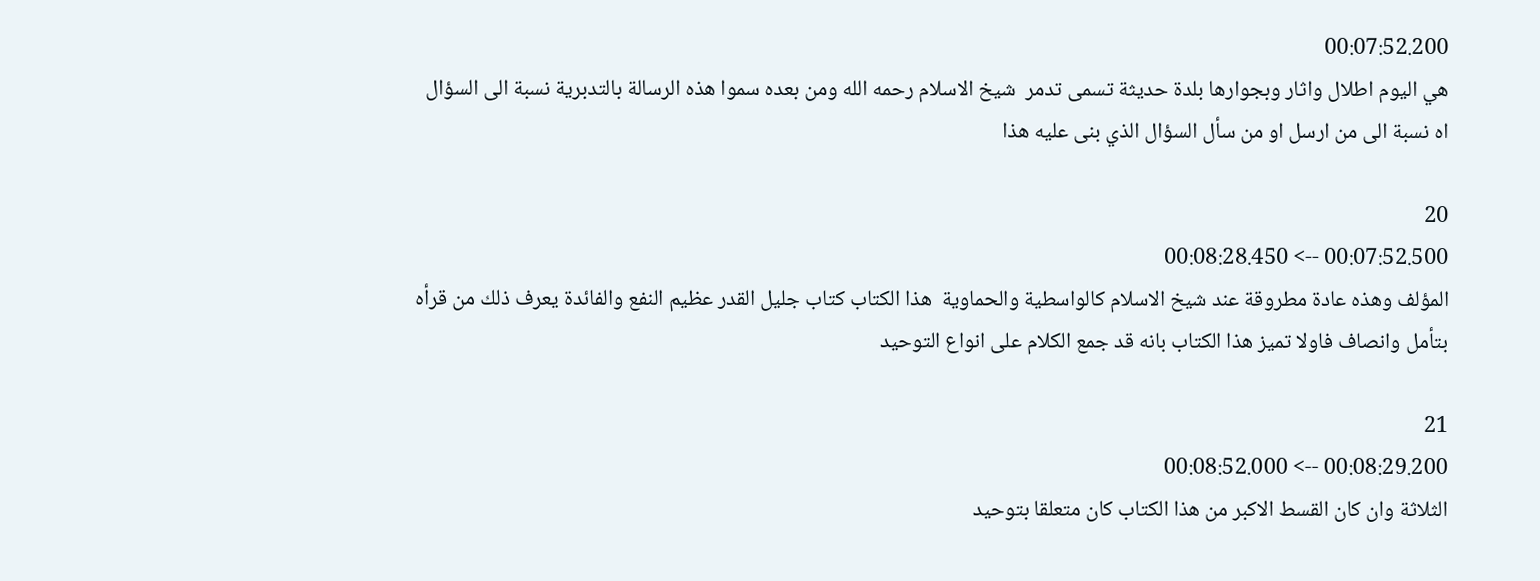00:07:52.200
هي اليوم اطلال واثار وبجوارها بلدة حديثة تسمى تدمر  شيخ الاسلام رحمه الله ومن بعده سموا هذه الرسالة بالتدبرية نسبة الى السؤال اه نسبة الى من ارسل او من سأل السؤال الذي بنى عليه هذا

20
00:07:52.500 --> 00:08:28.450
المؤلف وهذه عادة مطروقة عند شيخ الاسلام كالواسطية والحماوية  هذا الكتاب كتاب جليل القدر عظيم النفع والفائدة يعرف ذلك من قرأه بتأمل وانصاف فاولا تميز هذا الكتاب بانه قد جمع الكلام على انواع التوحيد

21
00:08:29.200 --> 00:08:52.000
الثلاثة وان كان القسط الاكبر من هذا الكتاب كان متعلقا بتوحيد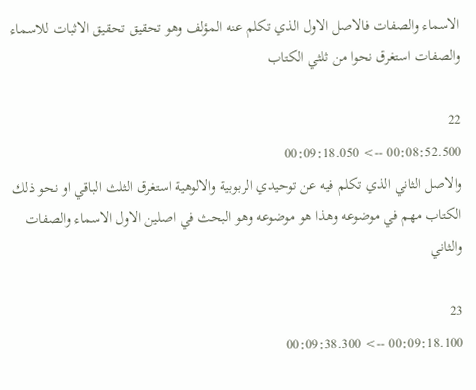الاسماء والصفات فالاصل الاول الذي تكلم عنه المؤلف وهو تحقيق تحقيق الاثبات للاسماء والصفات استغرق نحوا من ثلثي الكتاب

22
00:08:52.500 --> 00:09:18.050
والاصل الثاني الذي تكلم فيه عن توحيدي الربوبية والالوهية استغرق الثلث الباقي او نحو ذلك  الكتاب مهم في موضوعه وهذا هو موضوعه وهو البحث في اصلين الاول الاسماء والصفات والثاني

23
00:09:18.100 --> 00:09:38.300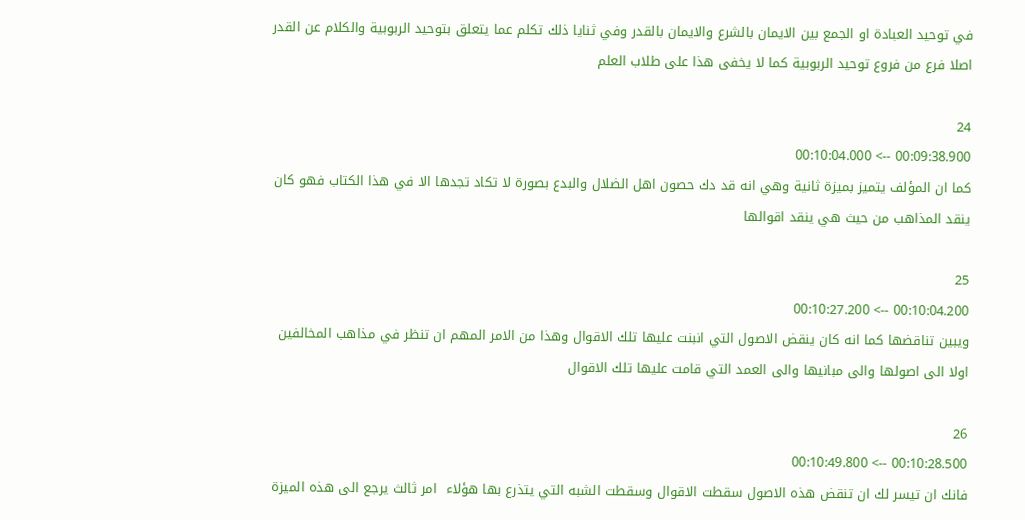في توحيد العبادة او الجمع بين الايمان بالشرع والايمان بالقدر وفي ثنايا ذلك تكلم عما يتعلق بتوحيد الربوبية والكلام عن القدر اصلا فرع من فروع توحيد الربوبية كما لا يخفى هذا على طلاب العلم

24
00:09:38.900 --> 00:10:04.000
كما ان المؤلف يتميز بميزة ثانية وهي انه قد دك حصون اهل الضلال والبدع بصورة لا تكاد تجدها الا في هذا الكتاب فهو كان ينقد المذاهب من حيث هي ينقد اقوالها

25
00:10:04.200 --> 00:10:27.200
ويبين تناقضها كما انه كان ينقض الاصول التي انبنت عليها تلك الاقوال وهذا من الامر المهم ان تنظر في مذاهب المخالفين اولا الى اصولها والى مبانيها والى العمد التي قامت عليها تلك الاقوال

26
00:10:28.500 --> 00:10:49.800
فانك ان تيسر لك ان تنقض هذه الاصول سقطت الاقوال وسقطت الشبه التي يتذرع بها هؤلاء  امر ثالث يرجع الى هذه الميزة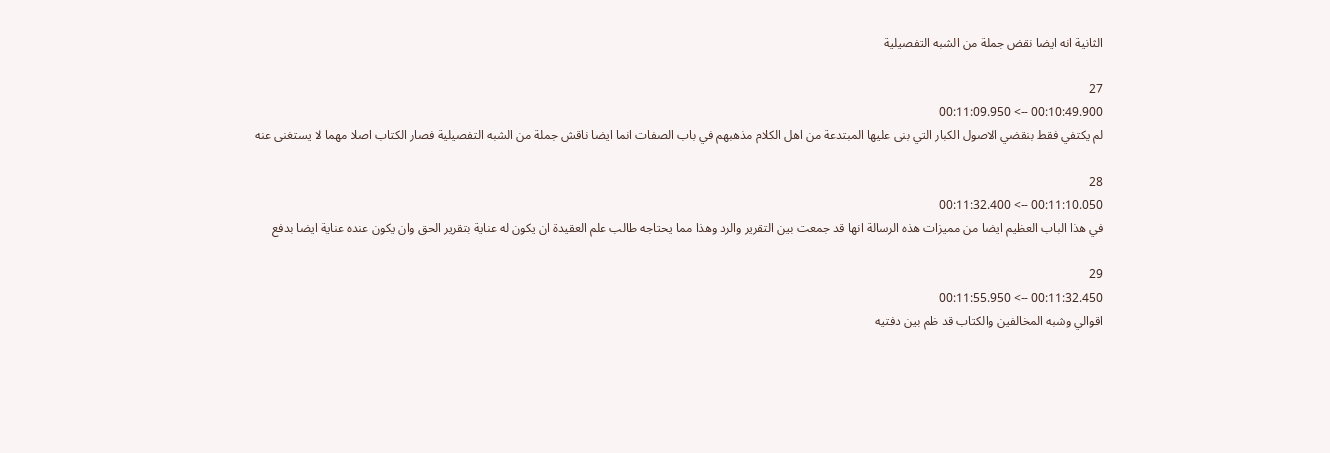الثانية انه ايضا نقض جملة من الشبه التفصيلية

27
00:10:49.900 --> 00:11:09.950
لم يكتفي فقط بنقضي الاصول الكبار التي بنى عليها المبتدعة من اهل الكلام مذهبهم في باب الصفات انما ايضا ناقش جملة من الشبه التفصيلية فصار الكتاب اصلا مهما لا يستغنى عنه

28
00:11:10.050 --> 00:11:32.400
في هذا الباب العظيم ايضا من مميزات هذه الرسالة انها قد جمعت بين التقرير والرد وهذا مما يحتاجه طالب علم العقيدة ان يكون له عناية بتقرير الحق وان يكون عنده عناية ايضا بدفع

29
00:11:32.450 --> 00:11:55.950
اقوالي وشبه المخالفين والكتاب قد ظم بين دفتيه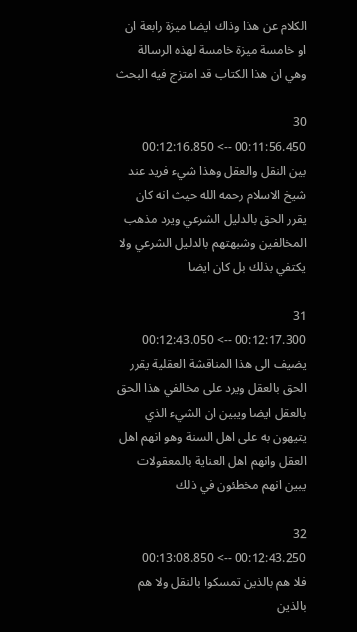الكلام عن هذا وذاك ايضا ميزة رابعة ان او خامسة ميزة خامسة لهذه الرسالة وهي ان هذا الكتاب قد امتزج فيه البحث

30
00:11:56.450 --> 00:12:16.850
بين النقل والعقل وهذا شيء فريد عند شيخ الاسلام رحمه الله حيث انه كان يقرر الحق بالدليل الشرعي ويرد مذهب المخالفين وشبهتهم بالدليل الشرعي ولا يكتفي بذلك بل كان ايضا

31
00:12:17.300 --> 00:12:43.050
يضيف الى هذا المناقشة العقلية يقرر الحق بالعقل ويرد على مخالفي هذا الحق بالعقل ايضا ويبين ان الشيء الذي يتيهون به على اهل السنة وهو انهم اهل العقل وانهم اهل العناية بالمعقولات يبين انهم مخطئون في ذلك

32
00:12:43.250 --> 00:13:08.850
فلا هم بالذين تمسكوا بالنقل ولا هم بالذين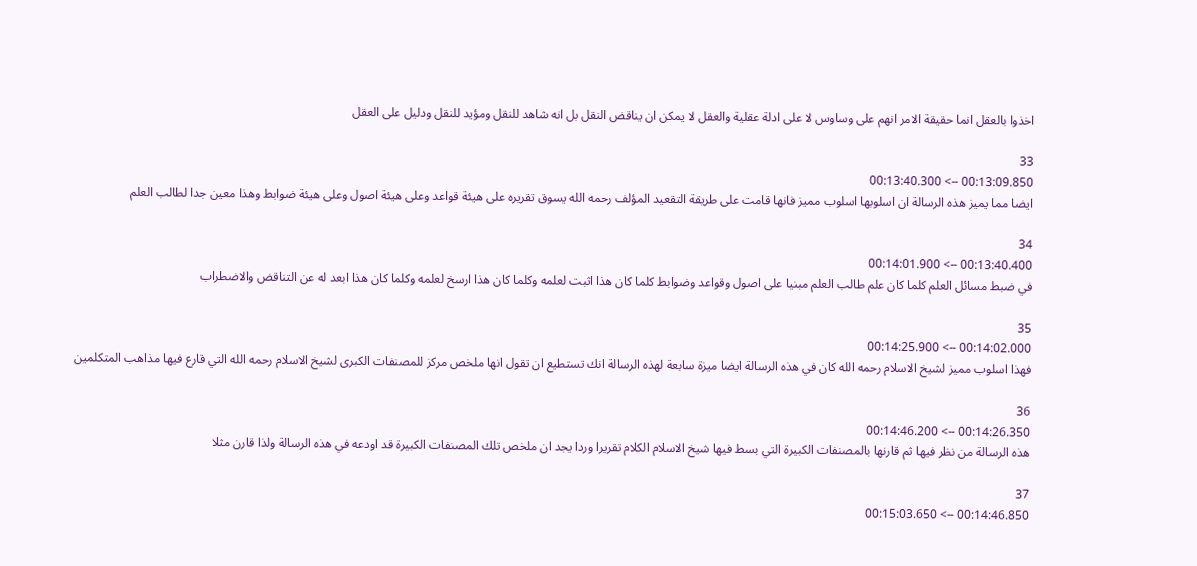اخذوا بالعقل انما حقيقة الامر انهم على وساوس لا على ادلة عقلية والعقل لا يمكن ان يناقض النقل بل انه شاهد للنقل ومؤيد للنقل ودليل على العقل

33
00:13:09.850 --> 00:13:40.300
ايضا مما يميز هذه الرسالة ان اسلوبها اسلوب مميز فانها قامت على طريقة التقعيد المؤلف رحمه الله يسوق تقريره على هيئة قواعد وعلى هيئة اصول وعلى هيئة ضوابط وهذا معين جدا لطالب العلم

34
00:13:40.400 --> 00:14:01.900
في ضبط مسائل العلم كلما كان علم طالب العلم مبنيا على اصول وقواعد وضوابط كلما كان هذا اثبت لعلمه وكلما كان هذا ارسخ لعلمه وكلما كان هذا ابعد له عن التناقض والاضطراب

35
00:14:02.000 --> 00:14:25.900
فهذا اسلوب مميز لشيخ الاسلام رحمه الله كان في هذه الرسالة ايضا ميزة سابعة لهذه الرسالة انك تستطيع ان تقول انها ملخص مركز للمصنفات الكبرى لشيخ الاسلام رحمه الله التي قارع فيها مذاهب المتكلمين

36
00:14:26.350 --> 00:14:46.200
هذه الرسالة من نظر فيها ثم قارنها بالمصنفات الكبيرة التي بسط فيها شيخ الاسلام الكلام تقريرا وردا يجد ان ملخص تلك المصنفات الكبيرة قد اودعه في هذه الرسالة ولذا قارن مثلا

37
00:14:46.850 --> 00:15:03.650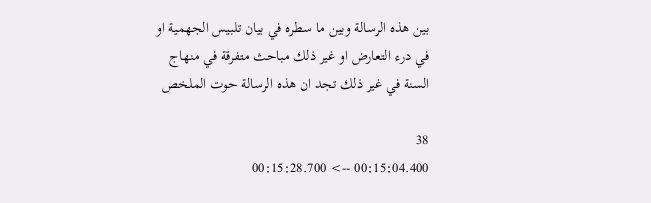بين هذه الرسالة وبين ما سطره في بيان تلبيس الجهمية او في درء التعارض او غير ذلك مباحث متفرقة في منهاج السنة في غير ذلك تجد ان هذه الرسالة حوت الملخص

38
00:15:04.400 --> 00:15:28.700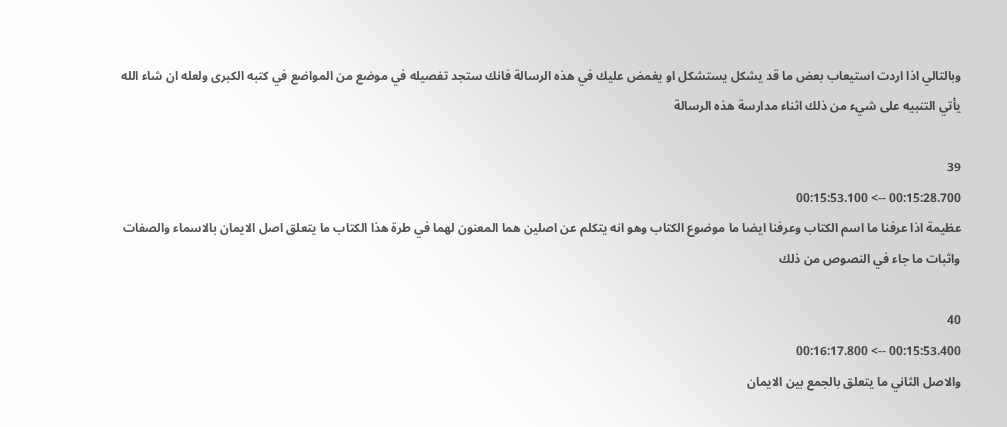وبالتالي اذا اردت استيعاب بعض ما قد يشكل يستشكل او يغمض عليك في هذه الرسالة فانك ستجد تفصيله في موضع من المواضع في كتبه الكبرى ولعله ان شاء الله يأتي التنبيه على شيء من ذلك اثناء مدارسة هذه الرسالة

39
00:15:28.700 --> 00:15:53.100
عظيمة اذا عرفنا ما اسم الكتاب وعرفنا ايضا ما موضوع الكتاب وهو انه يتكلم عن اصلين هما المعنون لهما في طرة هذا الكتاب ما يتعلق اصل الايمان بالاسماء والصفات واثبات ما جاء في النصوص من ذلك

40
00:15:53.400 --> 00:16:17.800
والاصل الثاني ما يتعلق بالجمع بين الايمان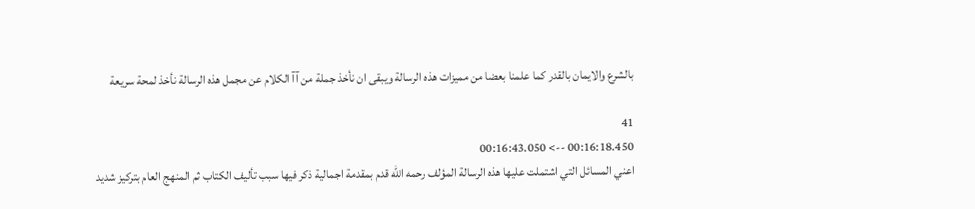بالشرع والايمان بالقدر كما علمنا بعضا من مميزات هذه الرسالة ويبقى ان نأخذ جملة من آآ الكلام عن مجمل هذه الرسالة نأخذ لمحة سريعة

41
00:16:18.450 --> 00:16:43.050
اعني المسائل التي اشتملت عليها هذه الرسالة المؤلف رحمه الله قدم بمقدمة اجمالية ذكر فيها سبب تأليف الكتاب ثم المنهج العام بتركيز شديد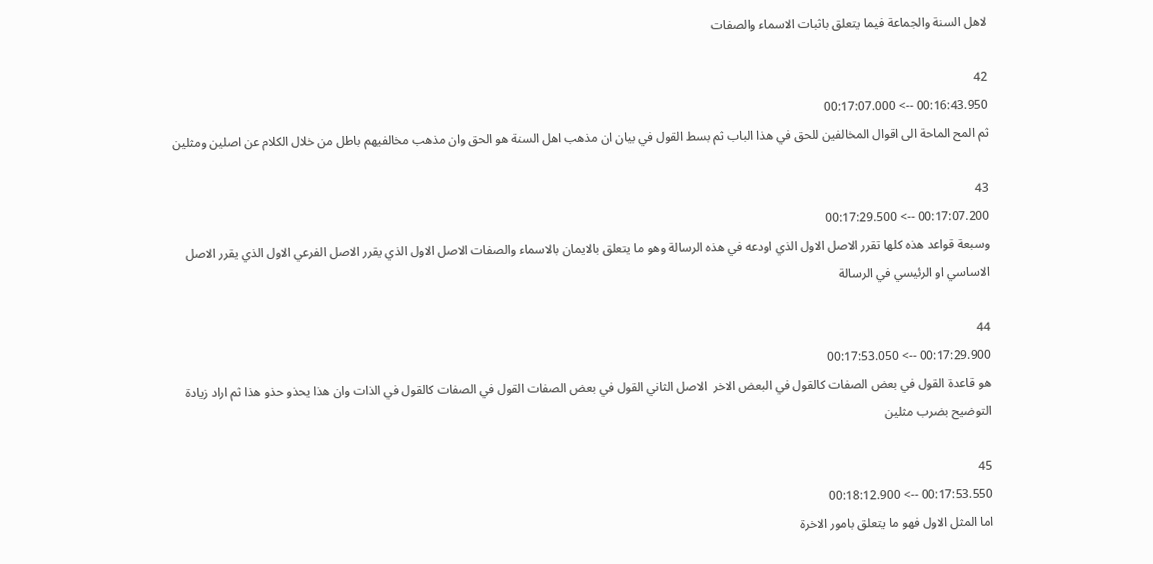لاهل السنة والجماعة فيما يتعلق باثبات الاسماء والصفات

42
00:16:43.950 --> 00:17:07.000
ثم المح الماحة الى اقوال المخالفين للحق في هذا الباب ثم بسط القول في بيان ان مذهب اهل السنة هو الحق وان مذهب مخالفيهم باطل من خلال الكلام عن اصلين ومثلين

43
00:17:07.200 --> 00:17:29.500
وسبعة قواعد هذه كلها تقرر الاصل الاول الذي اودعه في هذه الرسالة وهو ما يتعلق بالايمان بالاسماء والصفات الاصل الاول الذي يقرر الاصل الفرعي الاول الذي يقرر الاصل الاساسي او الرئيسي في الرسالة

44
00:17:29.900 --> 00:17:53.050
هو قاعدة القول في بعض الصفات كالقول في البعض الاخر  الاصل الثاني القول في بعض الصفات القول في الصفات كالقول في الذات وان هذا يحذو حذو هذا ثم اراد زيادة التوضيح بضرب مثلين

45
00:17:53.550 --> 00:18:12.900
اما المثل الاول فهو ما يتعلق بامور الاخرة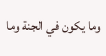وما يكون في الجنة وما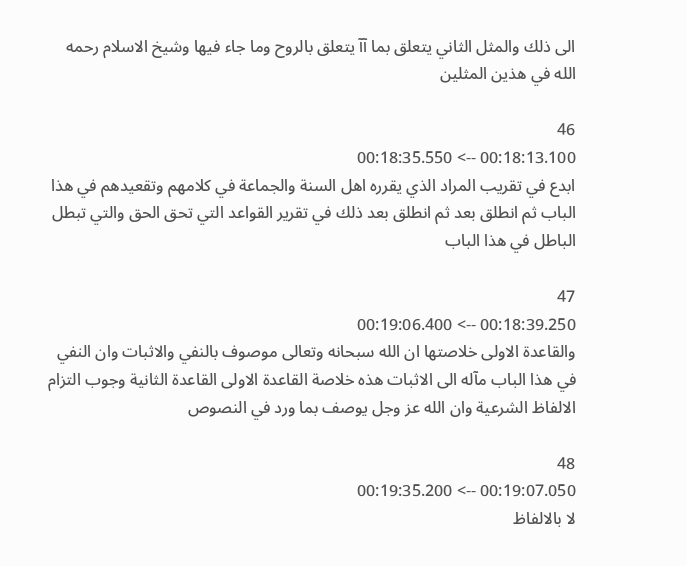الى ذلك والمثل الثاني يتعلق بما آآ يتعلق بالروح وما جاء فيها وشيخ الاسلام رحمه الله في هذين المثلين

46
00:18:13.100 --> 00:18:35.550
ابدع في تقريب المراد الذي يقرره اهل السنة والجماعة في كلامهم وتقعيدهم في هذا الباب ثم انطلق بعد ثم انطلق بعد ذلك في تقرير القواعد التي تحق الحق والتي تبطل الباطل في هذا الباب

47
00:18:39.250 --> 00:19:06.400
والقاعدة الاولى خلاصتها ان الله سبحانه وتعالى موصوف بالنفي والاثبات وان النفي في هذا الباب مآله الى الاثبات هذه خلاصة القاعدة الاولى القاعدة الثانية وجوب التزام الالفاظ الشرعية وان الله عز وجل يوصف بما ورد في النصوص

48
00:19:07.050 --> 00:19:35.200
لا بالالفاظ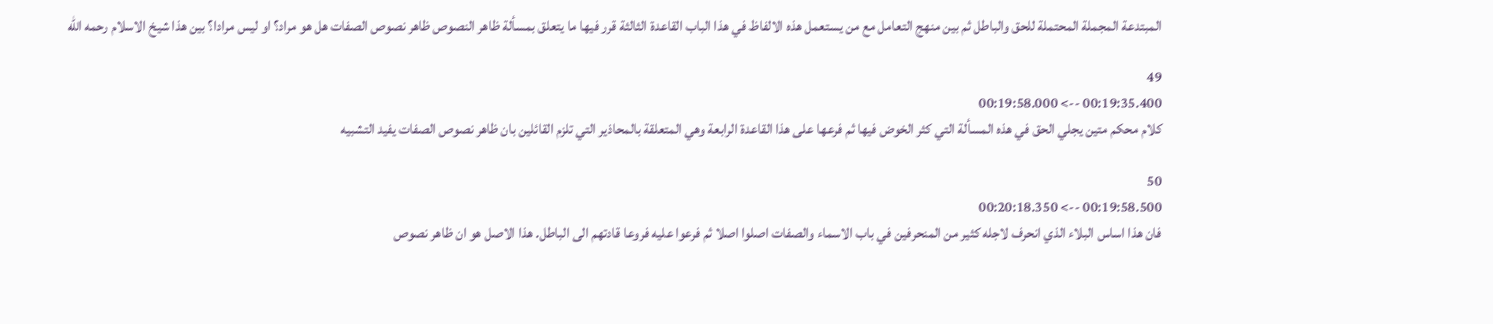المبتدعة المجملة المحتملة للحق والباطل ثم بين منهج التعامل مع من يستعمل هذه الالفاظ في هذا الباب القاعدة الثالثة قرر فيها ما يتعلق بمسألة ظاهر النصوص ظاهر نصوص الصفات هل هو مراد؟ او ليس مرادا؟ بين هذا شيخ الاسلام رحمه الله

49
00:19:35.400 --> 00:19:58.000
كلام محكم متين يجلي الحق في هذه المسألة التي كثر الخوض فيها ثم فرعها على هذا القاعدة الرابعة وهي المتعلقة بالمحاذير التي تلزم القائلين بان ظاهر نصوص الصفات يفيد التشبيه

50
00:19:58.500 --> 00:20:18.350
فان هذا اساس البلاء الذي انحرف لاجله كثير من المنحرفين في باب الاسماء والصفات اصلوا اصلا ثم فرعوا عليه فروعا قادتهم الى الباطل. هذا الاصل هو ان ظاهر نصوص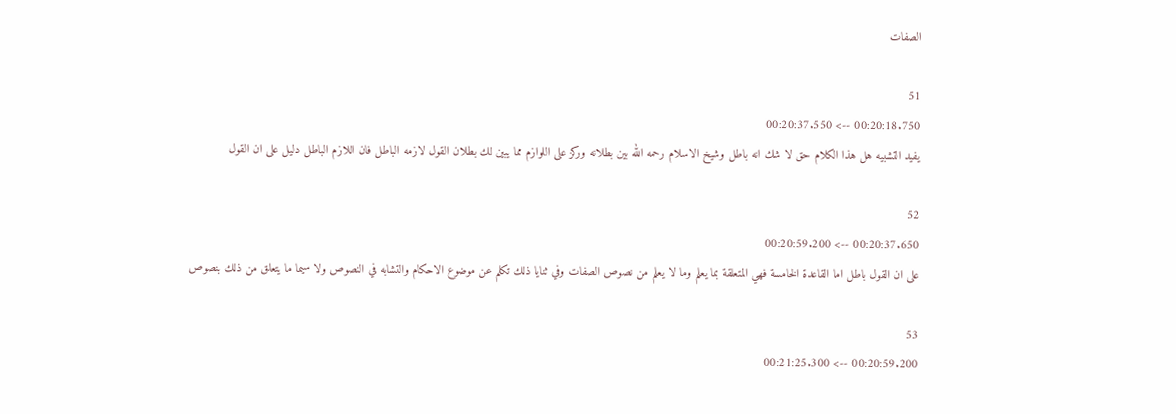الصفات

51
00:20:18.750 --> 00:20:37.550
يفيد التشبيه هل هذا الكلام حق لا شك انه باطل وشيخ الاسلام رحمه الله بين بطلانه وركز على اللوازم مما يبين لك بطلان القول لازمه الباطل فان اللازم الباطل دليل على ان القول

52
00:20:37.650 --> 00:20:59.200
على ان القول باطل اما القاعدة الخامسة فهي المتعلقة بما يعلم وما لا يعلم من نصوص الصفات وفي ثنايا ذلك تكلم عن موضوع الاحكام والتشابه في النصوص ولا سيما ما يتعلق من ذلك بنصوص

53
00:20:59.200 --> 00:21:25.300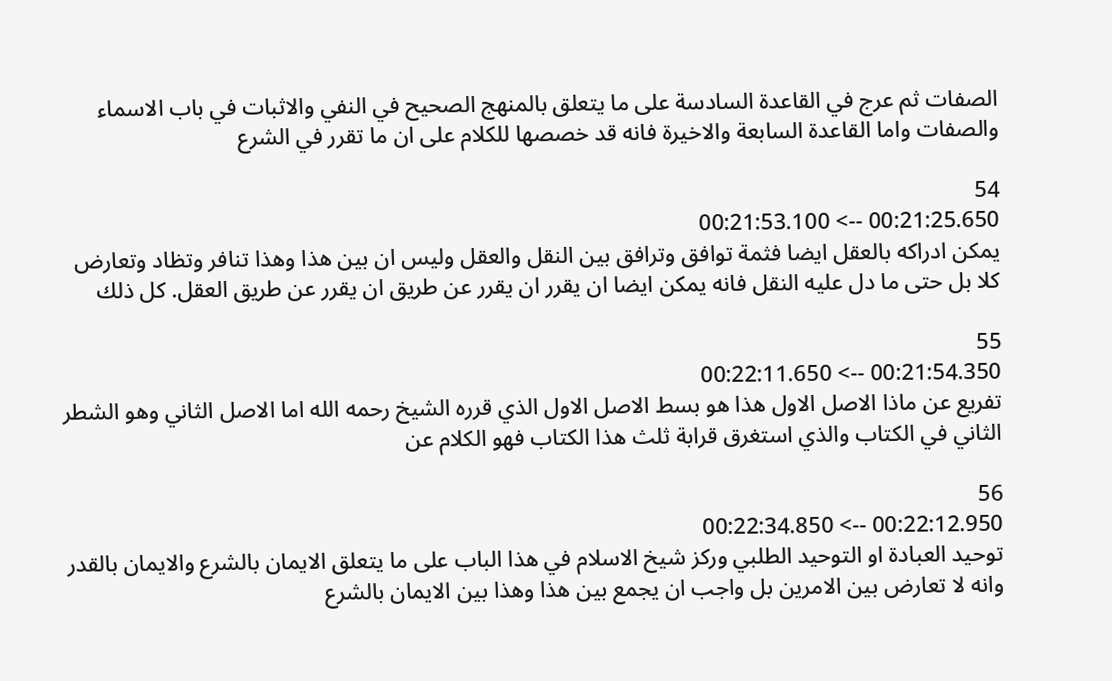الصفات ثم عرج في القاعدة السادسة على ما يتعلق بالمنهج الصحيح في النفي والاثبات في باب الاسماء والصفات واما القاعدة السابعة والاخيرة فانه قد خصصها للكلام على ان ما تقرر في الشرع

54
00:21:25.650 --> 00:21:53.100
يمكن ادراكه بالعقل ايضا فثمة توافق وترافق بين النقل والعقل وليس ان بين هذا وهذا تنافر وتظاد وتعارض كلا بل حتى ما دل عليه النقل فانه يمكن ايضا ان يقرر ان يقرر عن طريق ان يقرر عن طريق العقل. كل ذلك

55
00:21:54.350 --> 00:22:11.650
تفريع عن ماذا الاصل الاول هذا هو بسط الاصل الاول الذي قرره الشيخ رحمه الله اما الاصل الثاني وهو الشطر الثاني في الكتاب والذي استغرق قرابة ثلث هذا الكتاب فهو الكلام عن

56
00:22:12.950 --> 00:22:34.850
توحيد العبادة او التوحيد الطلبي وركز شيخ الاسلام في هذا الباب على ما يتعلق الايمان بالشرع والايمان بالقدر وانه لا تعارض بين الامرين بل واجب ان يجمع بين هذا وهذا بين الايمان بالشرع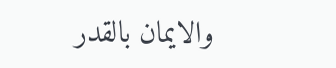والايمان بالقدر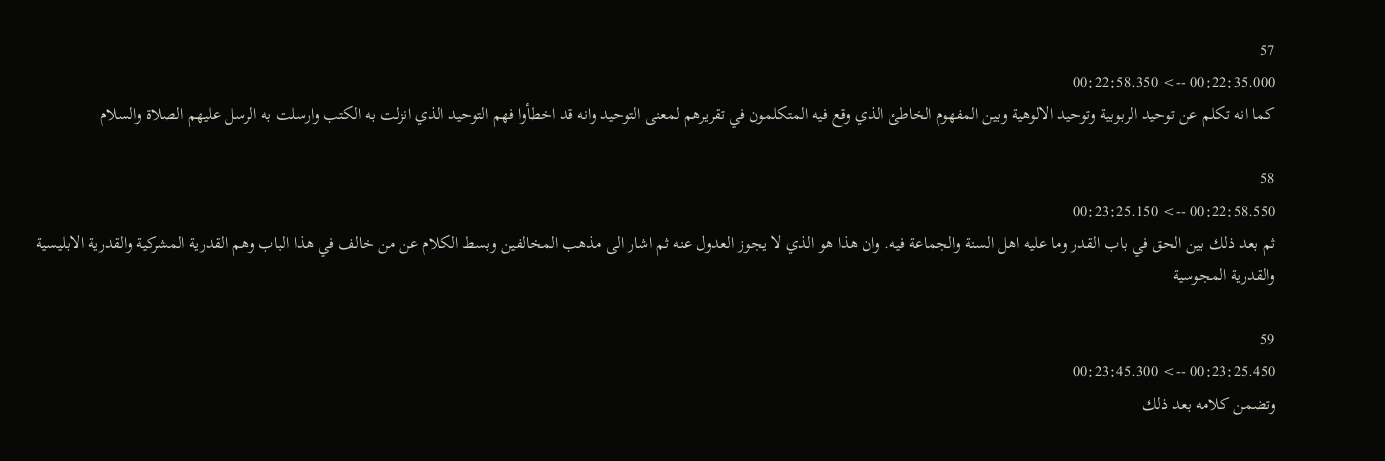57
00:22:35.000 --> 00:22:58.350
كما انه تكلم عن توحيد الربوبية وتوحيد الالوهية وبين المفهوم الخاطئ الذي وقع فيه المتكلمون في تقريرهم لمعنى التوحيد وانه قد اخطأوا فهم التوحيد الذي انزلت به الكتب وارسلت به الرسل عليهم الصلاة والسلام

58
00:22:58.550 --> 00:23:25.150
ثم بعد ذلك بين الحق في باب القدر وما عليه اهل السنة والجماعة فيه. وان هذا هو الذي لا يجوز العدول عنه ثم اشار الى مذهب المخالفين وبسط الكلام عن من خالف في هذا الباب وهم القدرية المشركية والقدرية الابليسية والقدرية المجوسية

59
00:23:25.450 --> 00:23:45.300
وتضمن كلامه بعد ذلك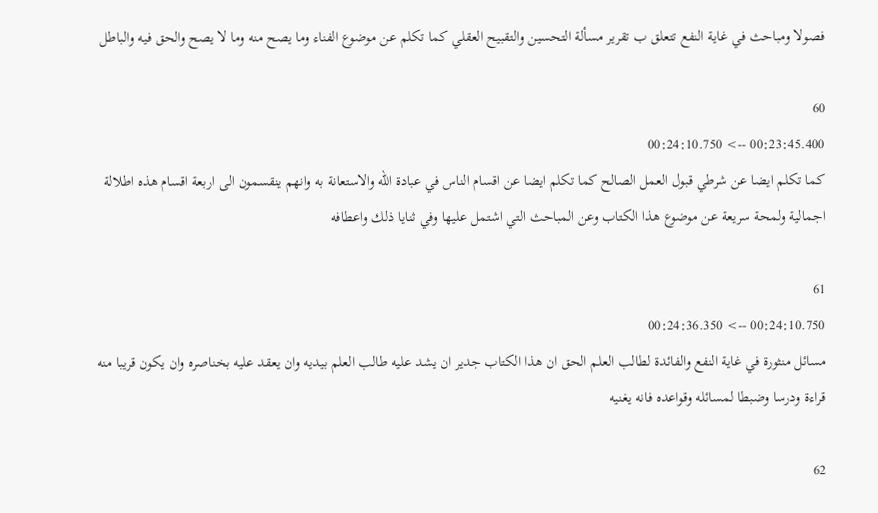فصولا ومباحث في غاية النفع تتعلق ب تقرير مسألة التحسين والتقبيح العقلي كما تكلم عن موضوع الفناء وما يصح منه وما لا يصح والحق فيه والباطل

60
00:23:45.400 --> 00:24:10.750
كما تكلم ايضا عن شرطي قبول العمل الصالح كما تكلم ايضا عن اقسام الناس في عبادة الله والاستعانة به وانهم ينقسمون الى اربعة اقسام هذه اطلالة اجمالية ولمحة سريعة عن موضوع هذا الكتاب وعن المباحث التي اشتمل عليها وفي ثنايا ذلك واعطافه

61
00:24:10.750 --> 00:24:36.350
مسائل منثورة في غاية النفع والفائدة لطالب العلم الحق ان هذا الكتاب جدير ان يشد عليه طالب العلم بيديه وان يعقد عليه بخناصره وان يكون قريبا منه قراءة ودرسا وضبطا لمسائله وقواعده فانه يغنيه

62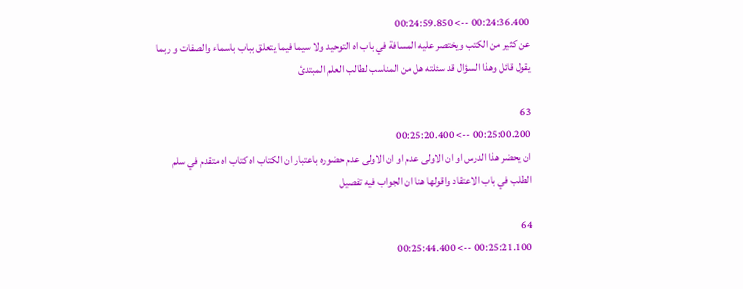00:24:36.400 --> 00:24:59.850
عن كثير من الكتب ويختصر عليه المسافة في باب اه التوحيد ولا سيما فيما يتعلق بباب باسماء والصفات و ربما يقول قائل وهذا السؤال قد سئلته هل من المناسب لطالب العلم المبتدئ

63
00:25:00.200 --> 00:25:20.400
ان يحضر هذا الدرس او ان الاولى عدم او ان الاولى عدم حضوره باعتبار ان الكتاب اه كتاب اه متقدم في سلم الطلب في باب الاعتقاد واقولها هنا ان الجواب فيه تفصيل

64
00:25:21.100 --> 00:25:44.400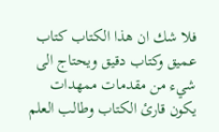فلا شك ان هذا الكتاب كتاب عميق وكتاب دقيق ويحتاج الى شيء من مقدمات ممهدات يكون قارئ الكتاب وطالب العلم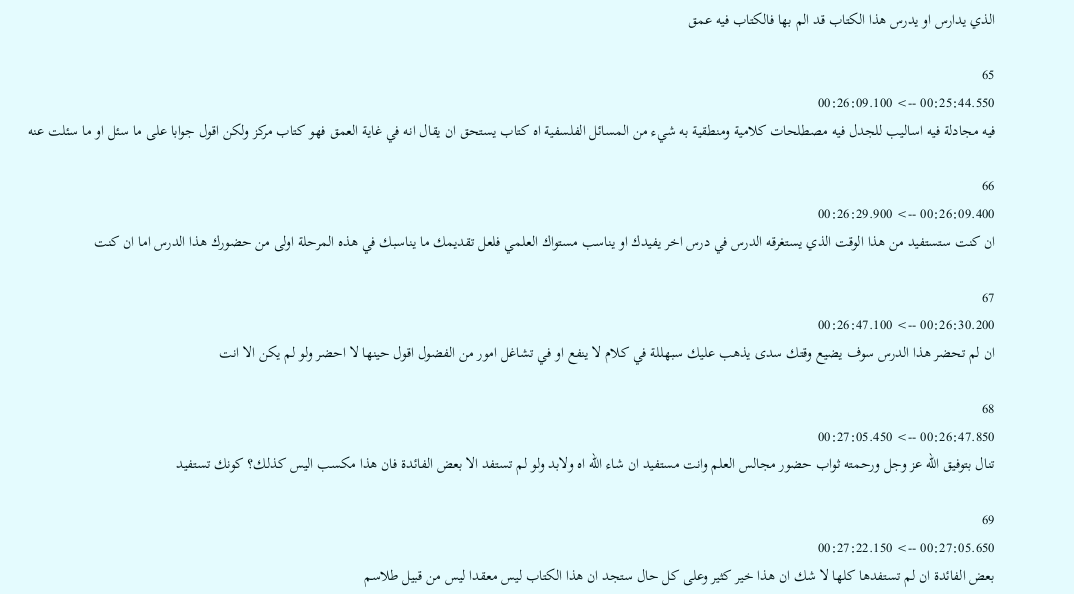الذي يدارس او يدرس هذا الكتاب قد الم بها فالكتاب فيه عمق

65
00:25:44.550 --> 00:26:09.100
فيه مجادلة فيه اساليب للجدل فيه مصطلحات كلامية ومنطقية به شيء من المسائل الفلسفية اه كتاب يستحق ان يقال انه في غاية العمق فهو كتاب مركز ولكن اقول جوابا على ما سئل او ما سئلت عنه

66
00:26:09.400 --> 00:26:29.900
ان كنت ستستفيد من هذا الوقت الذي يستغرقه الدرس في درس اخر يفيدك او يناسب مستواك العلمي فلعل تقديمك ما يناسبك في هذه المرحلة اولى من حضورك هذا الدرس اما ان كنت

67
00:26:30.200 --> 00:26:47.100
ان لم تحضر هذا الدرس سوف يضيع وقتك سدى يذهب عليك سبهللة في كلام لا ينفع او في تشاغل امور من الفضول اقول حينها لا احضر ولو لم يكن الا انت

68
00:26:47.850 --> 00:27:05.450
تنال بتوفيق الله عز وجل ورحمته ثواب حضور مجالس العلم وانت مستفيد ان شاء الله اه ولابد ولو لم تستفد الا بعض الفائدة فان هذا مكسب اليس كذلك؟ كونك تستفيد

69
00:27:05.650 --> 00:27:22.150
بعض الفائدة ان لم تستفدها كلها لا شك ان هذا خير كثير وعلى كل حال ستجد ان هذا الكتاب ليس معقدا ليس من قبيل طلاسم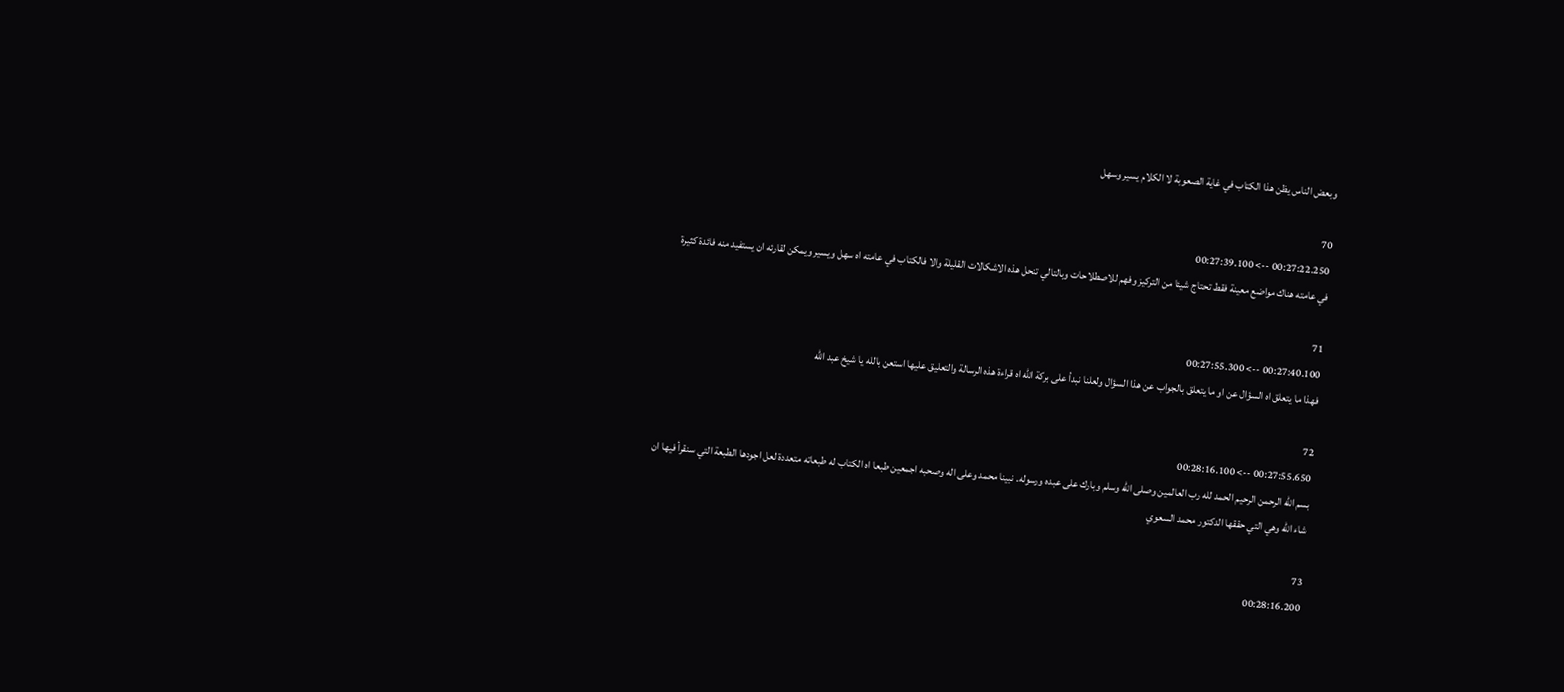وبعض الناس يظن هذا الكتاب في غاية الصعوبة لا الكلام يسير وسهل

70
00:27:22.250 --> 00:27:39.100
في عامته هناك مواضع معينة فقط تحتاج شيئا من التركيز وفهم للاصطلاحات وبالتالي تنحل هذه الاشكالات القليلة والا فالكتاب في عامته اه سهل ويسير ويمكن لقارئه ان يستفيد منه فائدة كثيرة

71
00:27:40.100 --> 00:27:55.300
فهذا ما يتعلق اه السؤال عن او ما يتعلق بالجواب عن هذا السؤال ولعلنا نبدأ على بركة الله اه قراءة هذه الرسالة والتعليق عليها استعن بالله يا شيخ عبد الله

72
00:27:55.650 --> 00:28:16.100
بسم الله الرحمن الرحيم الحمد لله رب العالمين وصلى الله وسلم وبارك على عبده ورسوله. نبينا محمد وعلى اله وصحبه اجمعين طبعا اه الكتاب له طبعاته متعددة لعل اجودها الطبعة التي سنقرأ فيها ان شاء الله وهي التي حققها الدكتور محمد السعوي

73
00:28:16.200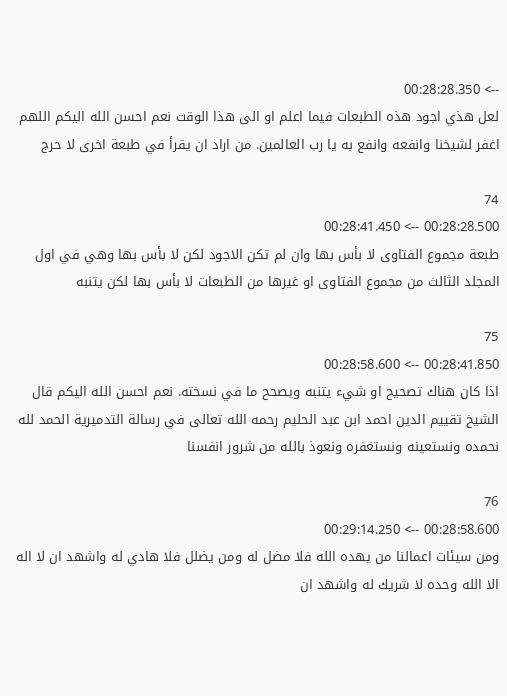--> 00:28:28.350
لعل هذي اجود هذه الطبعات فيما اعلم او الى هذا الوقت نعم احسن الله اليكم اللهم اغفر لشيخنا وانفعه وانفع به يا رب العالمين. من اراد ان يقرأ في طبعة اخرى لا حرج

74
00:28:28.500 --> 00:28:41.450
طبعة مجموع الفتاوى لا بأس بها وان لم تكن الاجود لكن لا بأس بها وهي في اول المجلد الثالث من مجموع الفتاوى او غيرها من الطبعات لا بأس بها لكن يتنبه

75
00:28:41.850 --> 00:28:58.600
اذا كان هناك تصحيح او شيء يتنبه ويصحح ما في نسخته. نعم احسن الله اليكم قال الشيخ تقييم الدين احمد ابن عبد الحليم رحمه الله تعالى في رسالة التدميرية الحمد لله نحمده ونستعينه ونستغفره ونعوذ بالله من شرور انفسنا

76
00:28:58.600 --> 00:29:14.250
ومن سيئات اعمالنا من يهده الله فلا مضل له ومن يضلل فلا هادي له واشهد ان لا اله الا الله وحده لا شريك له واشهد ان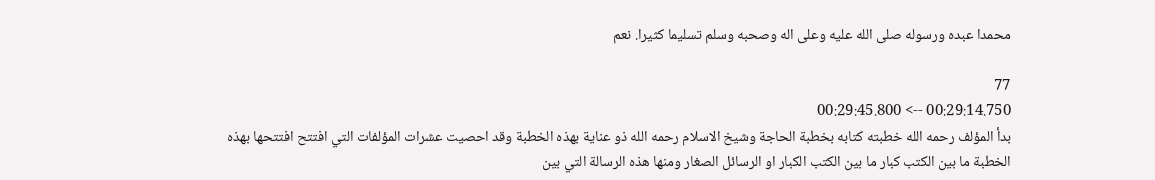محمدا عبده ورسوله صلى الله عليه وعلى اله وصحبه وسلم تسليما كثيرا. نعم

77
00:29:14.750 --> 00:29:45.800
بدأ المؤلف رحمه الله خطبته كتابه بخطبة الحاجة وشيخ الاسلام رحمه الله ذو عناية بهذه الخطبة وقد احصيت عشرات المؤلفات التي افتتح افتتحها بهذه الخطبة ما بين الكتب كبار ما بين الكتب الكبار او الرسائل الصغار ومنها هذه الرسالة التي بين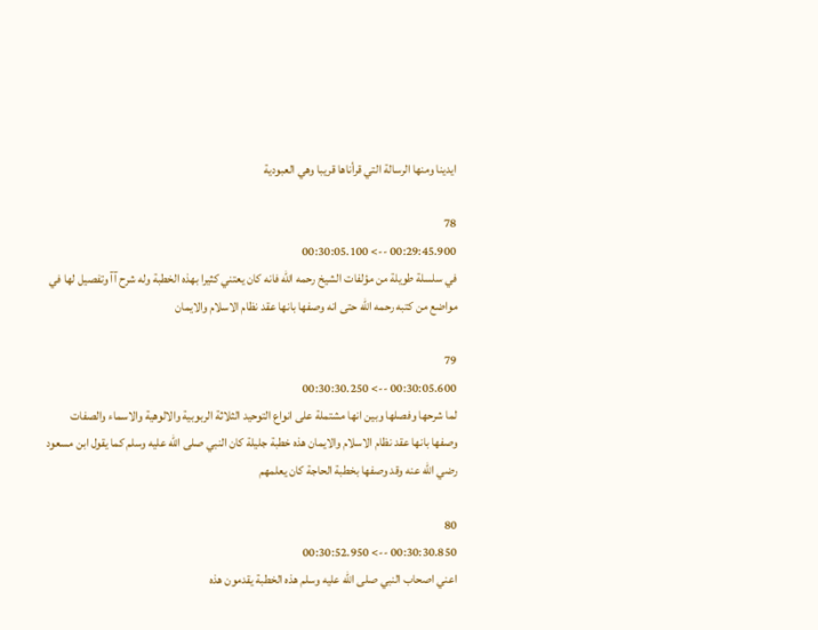ايدينا ومنها الرسالة التي قرأناها قريبا وهي العبودية

78
00:29:45.900 --> 00:30:05.100
في سلسلة طويلة من مؤلفات الشيخ رحمه الله فانه كان يعتني كثيرا بهذه الخطبة وله شرح آآ وتفصيل لها في مواضع من كتبه رحمه الله حتى انه وصفها بانها عقد نظام الاسلام والايمان

79
00:30:05.600 --> 00:30:30.250
لما شرحها وفصلها وبين انها مشتملة على انواع التوحيد الثلاثة الربوبية والالوهية والاسماء والصفات وصفها بانها عقد نظام الاسلام والايمان هذه خطبة جليلة كان النبي صلى الله عليه وسلم كما يقول ابن مسعود رضي الله عنه وقد وصفها بخطبة الحاجة كان يعلمهم

80
00:30:30.850 --> 00:30:52.950
اعني اصحاب النبي صلى الله عليه وسلم هذه الخطبة يقدمون هذه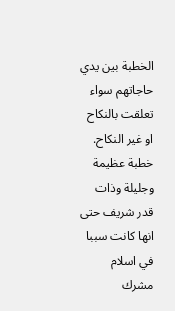الخطبة بين يدي حاجاتهم سواء تعلقت بالنكاح او غير النكاح. خطبة عظيمة وجليلة وذات قدر شريف حتى انها كانت سببا في اسلام مشرك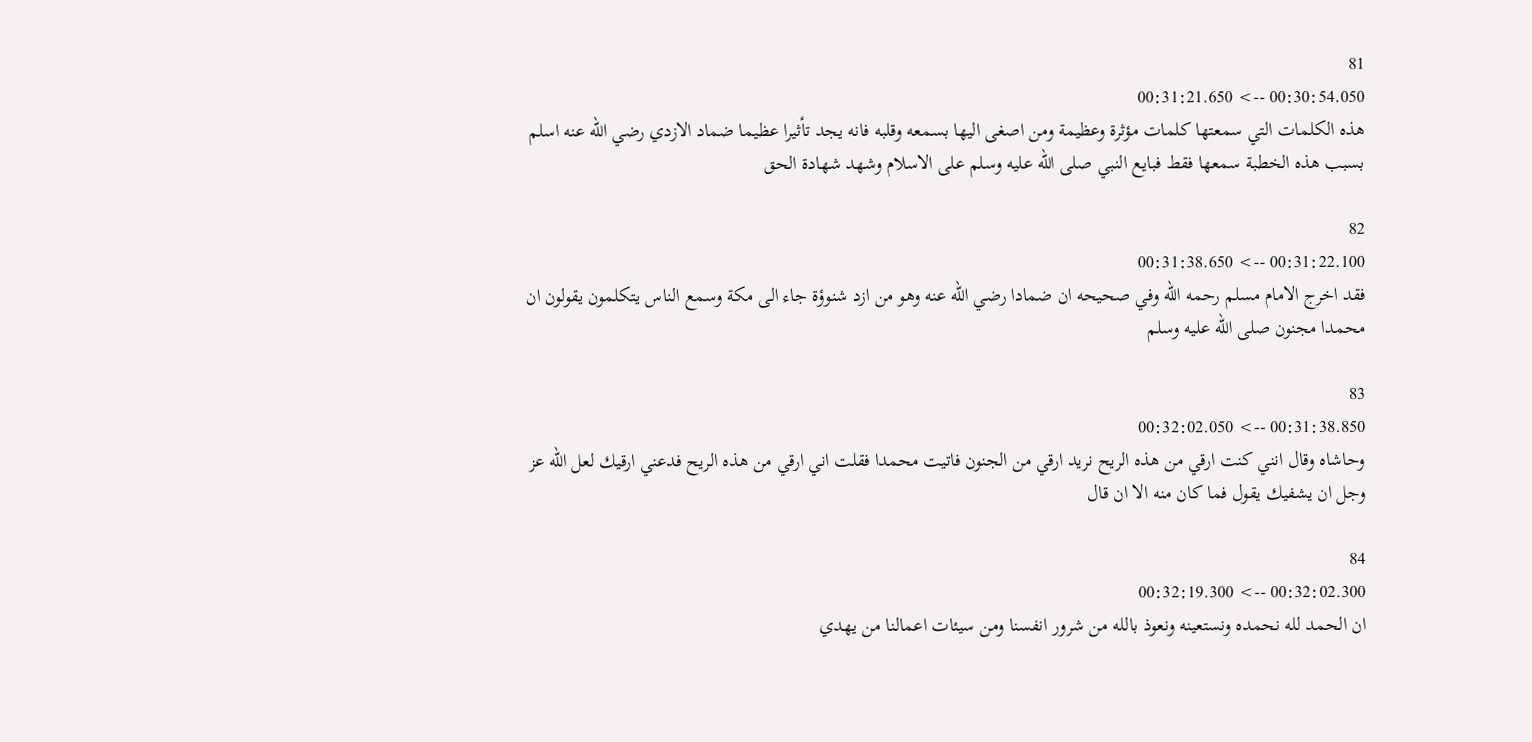81
00:30:54.050 --> 00:31:21.650
هذه الكلمات التي سمعتها كلمات مؤثرة وعظيمة ومن اصغى اليها بسمعه وقلبه فانه يجد تأثيرا عظيما ضماد الازدي رضي الله عنه اسلم بسبب هذه الخطبة سمعها فقط فبايع النبي صلى الله عليه وسلم على الاسلام وشهد شهادة الحق

82
00:31:22.100 --> 00:31:38.650
فقد اخرج الامام مسلم رحمه الله وفي صحيحه ان ضمادا رضي الله عنه وهو من ازد شنوؤة جاء الى مكة وسمع الناس يتكلمون يقولون ان محمدا مجنون صلى الله عليه وسلم

83
00:31:38.850 --> 00:32:02.050
وحاشاه وقال انني كنت ارقي من هذه الريح نريد ارقي من الجنون فاتيت محمدا فقلت اني ارقي من هذه الريح فدعني ارقيك لعل الله عز وجل ان يشفيك يقول فما كان منه الا ان قال

84
00:32:02.300 --> 00:32:19.300
ان الحمد لله نحمده ونستعينه ونعوذ بالله من شرور انفسنا ومن سيئات اعمالنا من يهدي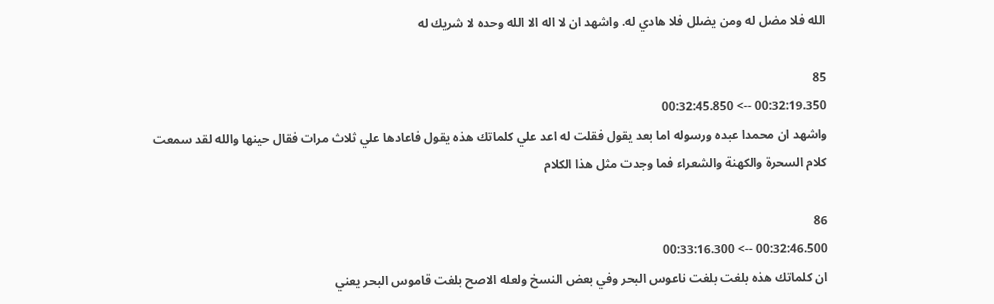الله فلا مضل له ومن يضلل فلا هادي له. واشهد ان لا اله الا الله وحده لا شريك له

85
00:32:19.350 --> 00:32:45.850
واشهد ان محمدا عبده ورسوله اما بعد يقول فقلت له اعد علي كلماتك هذه يقول فاعادها علي ثلاث مرات فقال حينها والله لقد سمعت كلام السحرة والكهنة والشعراء فما وجدت مثل هذا الكلام

86
00:32:46.500 --> 00:33:16.300
ان كلماتك هذه بلغت بلغت ناعوس البحر وفي بعض النسخ ولعله الاصح بلغت قاموس البحر يعني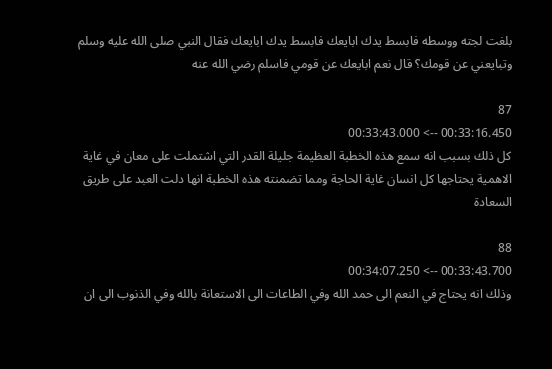بلغت لجته ووسطه فابسط يدك ابايعك فابسط يدك ابايعك فقال النبي صلى الله عليه وسلم وتبايعني عن قومك؟ قال نعم ابايعك عن قومي فاسلم رضي الله عنه

87
00:33:16.450 --> 00:33:43.000
كل ذلك بسبب انه سمع هذه الخطبة العظيمة جليلة القدر التي اشتملت على معان في غاية الاهمية يحتاجها كل انسان غاية الحاجة ومما تضمنته هذه الخطبة انها دلت العبد على طريق السعادة

88
00:33:43.700 --> 00:34:07.250
وذلك انه يحتاج في النعم الى حمد الله وفي الطاعات الى الاستعانة بالله وفي الذنوب الى ان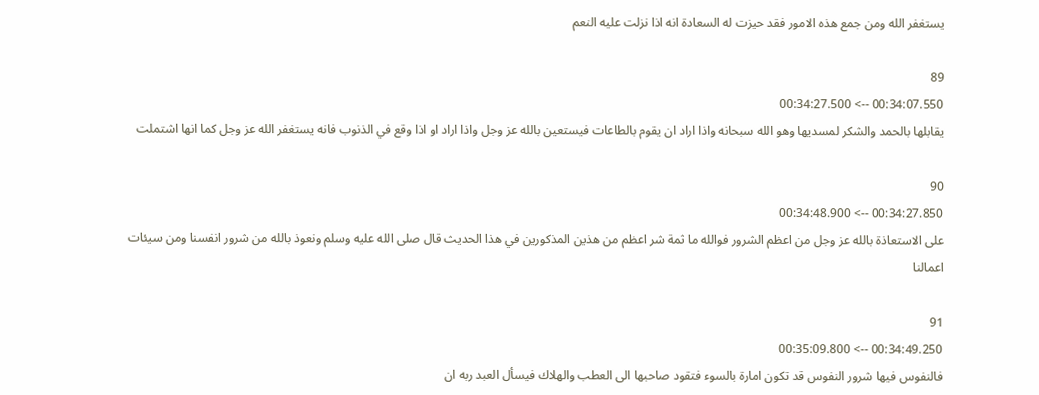يستغفر الله ومن جمع هذه الامور فقد حيزت له السعادة انه اذا نزلت عليه النعم

89
00:34:07.550 --> 00:34:27.500
يقابلها بالحمد والشكر لمسديها وهو الله سبحانه واذا اراد ان يقوم بالطاعات فيستعين بالله عز وجل واذا اراد او اذا وقع في الذنوب فانه يستغفر الله عز وجل كما انها اشتملت

90
00:34:27.850 --> 00:34:48.900
على الاستعاذة بالله عز وجل من اعظم الشرور فوالله ما ثمة شر اعظم من هذين المذكورين في هذا الحديث قال صلى الله عليه وسلم ونعوذ بالله من شرور انفسنا ومن سيئات اعمالنا

91
00:34:49.250 --> 00:35:09.800
فالنفوس فيها شرور النفوس قد تكون امارة بالسوء فتقود صاحبها الى العطب والهلاك فيسأل العبد ربه ان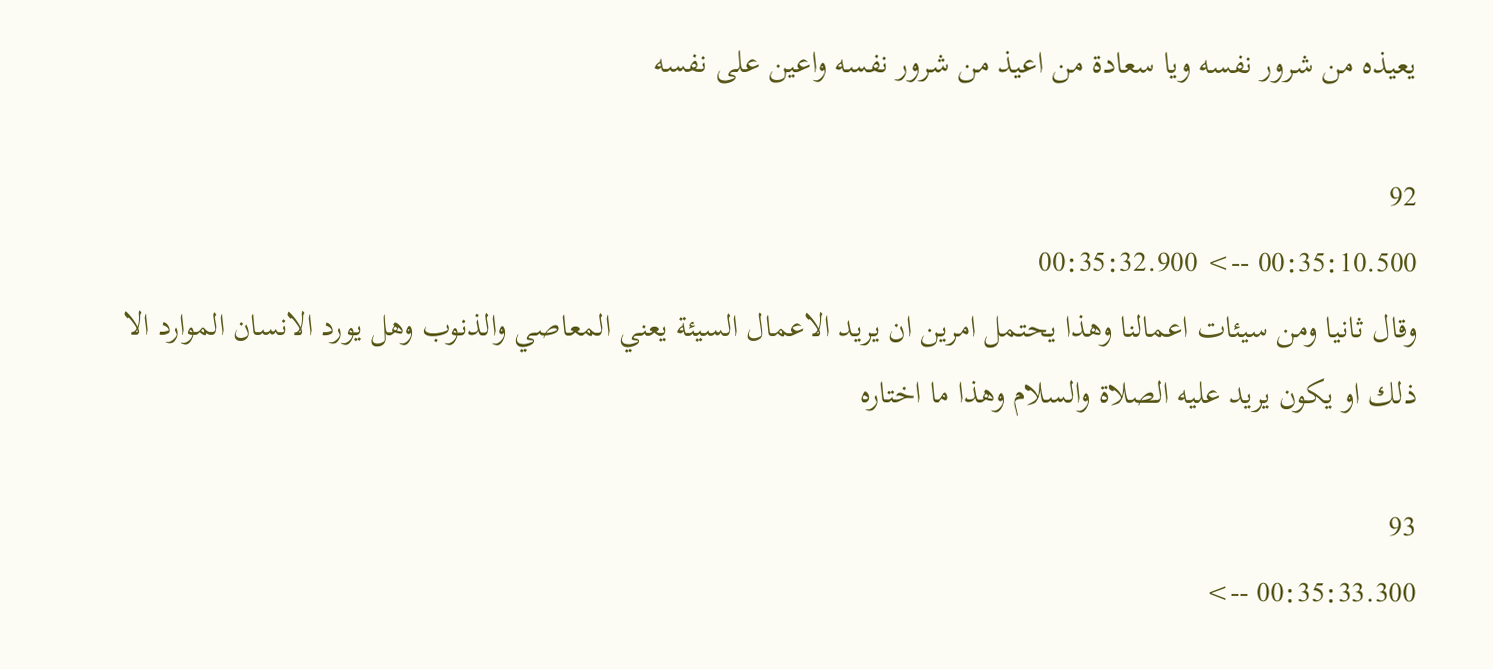يعيذه من شرور نفسه ويا سعادة من اعيذ من شرور نفسه واعين على نفسه

92
00:35:10.500 --> 00:35:32.900
وقال ثانيا ومن سيئات اعمالنا وهذا يحتمل امرين ان يريد الاعمال السيئة يعني المعاصي والذنوب وهل يورد الانسان الموارد الا ذلك او يكون يريد عليه الصلاة والسلام وهذا ما اختاره

93
00:35:33.300 -->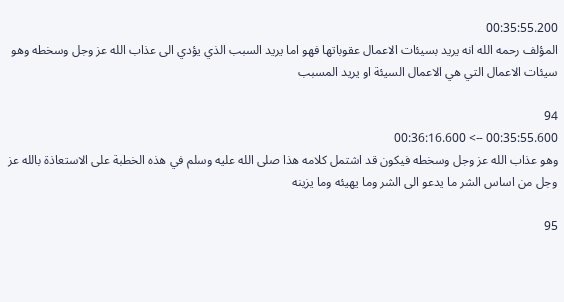00:35:55.200
المؤلف رحمه الله انه يريد بسيئات الاعمال عقوباتها فهو اما يريد السبب الذي يؤدي الى عذاب الله عز وجل وسخطه وهو سيئات الاعمال التي هي الاعمال السيئة او يريد المسبب

94
00:35:55.600 --> 00:36:16.600
وهو عذاب الله عز وجل وسخطه فيكون قد اشتمل كلامه هذا صلى الله عليه وسلم في هذه الخطبة على الاستعاذة بالله عز وجل من اساس الشر ما يدعو الى الشر وما يهيئه وما يزينه

95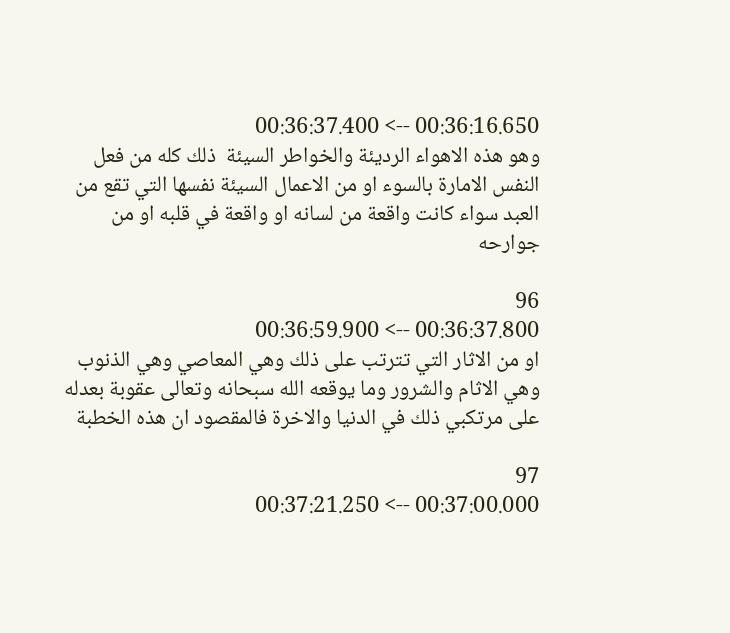00:36:16.650 --> 00:36:37.400
وهو هذه الاهواء الرديئة والخواطر السيئة  ذلك كله من فعل النفس الامارة بالسوء او من الاعمال السيئة نفسها التي تقع من العبد سواء كانت واقعة من لسانه او واقعة في قلبه او من جوارحه

96
00:36:37.800 --> 00:36:59.900
او من الاثار التي تترتب على ذلك وهي المعاصي وهي الذنوب وهي الاثام والشرور وما يوقعه الله سبحانه وتعالى عقوبة بعدله على مرتكبي ذلك في الدنيا والاخرة فالمقصود ان هذه الخطبة

97
00:37:00.000 --> 00:37:21.250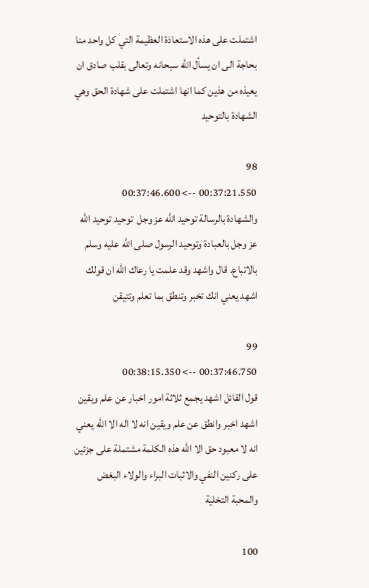اشتملت على هذه الاستعاذة العظيمة التي كل واحد منا بحاجة الى ان يسأل الله سبحانه وتعالى بقلب صادق ان يعيذه من هذين كما انها اشتملت على شهادة الحق وهي الشهادة بالتوحيد

98
00:37:21.550 --> 00:37:46.600
والشهادة بالرسالة توحيد الله عز وجل  توحيد توحيد الله عز وجل بالعبادة وتوحيد الرسول صلى الله عليه وسلم بالاتباع. قال واشهد وقد علمت يا رعاك الله ان قولك اشهد يعني انك تخبر وتنطق بما تعلم وتتيقن

99
00:37:46.750 --> 00:38:15.350
قول القائل اشهد يجمع ثلاثة امور اخبار عن علم ويقين اشهد اخبر وانطق عن علم ويقين انه لا اله الا الله يعني انه لا معبود حق الا الله هذه الكلمة مشتملة على جزئين على ركنين النفي والاثبات البراء والولاء البغض والمحبة التخلية

100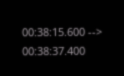00:38:15.600 --> 00:38:37.400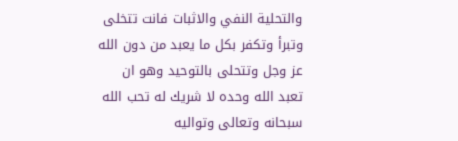والتحلية النفي والاثبات فانت تتخلى وتبرأ وتكفر بكل ما يعبد من دون الله عز وجل وتتحلى بالتوحيد وهو ان تعبد الله وحده لا شريك له تحب الله سبحانه وتعالى وتواليه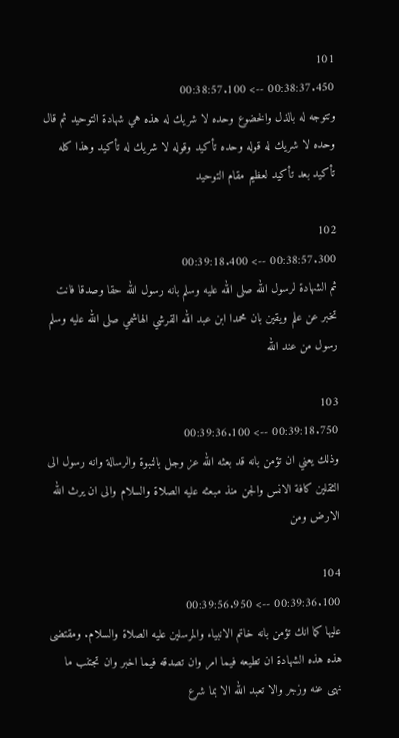101
00:38:37.450 --> 00:38:57.100
وتتوجه له بالذل والخضوع وحده لا شريك له هذه هي شهادة التوحيد ثم قال وحده لا شريك له قوله وحده تأكيد وقوله لا شريك له تأكيد وهذا كله تأكيد بعد تأكيد لعظيم مقام التوحيد

102
00:38:57.300 --> 00:39:18.400
ثم الشهادة لرسول الله صلى الله عليه وسلم بانه رسول الله حقا وصدقا فانت تخبر عن علم ويقين بان محمدا ابن عبد الله القرشي الهاشمي صلى الله عليه وسلم رسول من عند الله

103
00:39:18.750 --> 00:39:36.100
وذلك يعني ان تؤمن بانه قد بعثه الله عز وجل بالنبوة والرسالة وانه رسول الى الثقلين كافة الانس والجن منذ مبعثه عليه الصلاة والسلام والى ان يرث الله الارض ومن

104
00:39:36.100 --> 00:39:56.950
عليها كما انك تؤمن بانه خاتم الانبياء والمرسلين عليه الصلاة والسلام. ومقتضى هذه هذه الشهادة ان تطيعه فيما امر وان تصدقه فيما اخبر وان تجتنب ما نهى عنه وزجر والا تعبد الله الا بما شرع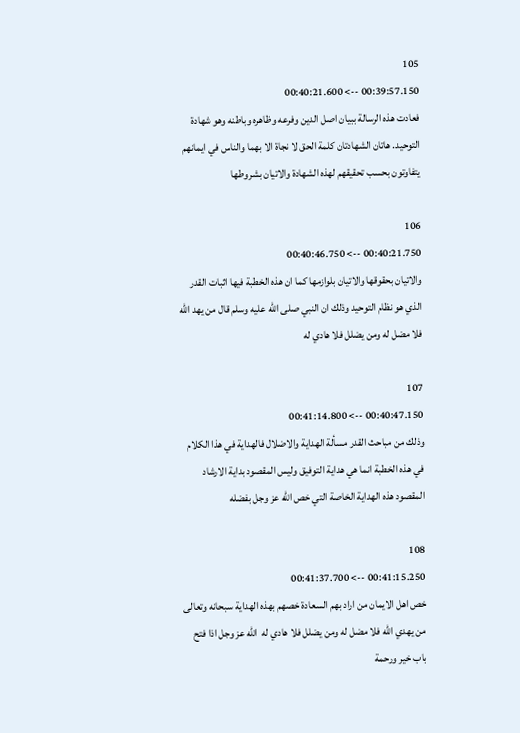105
00:39:57.150 --> 00:40:21.600
فعادت هذه الرسالة ببيان اصل الدين وفرعه وظاهره وباطنه وهو شهادة التوحيد. هاتان الشهادتان كلمة الحق لا نجاة الا بهما والناس في ايمانهم يتفاوتون بحسب تحقيقهم لهذه الشهادة والاتيان بشروطها

106
00:40:21.750 --> 00:40:46.750
والاتيان بحقوقها والاتيان بلوازمها كما ان هذه الخطبة فيها اثبات القدر الذي هو نظام التوحيد وذلك ان النبي صلى الله عليه وسلم قال من يهد الله فلا مضل له ومن يضلل فلا هادي له

107
00:40:47.150 --> 00:41:14.800
وذلك من مباحث القدر مسألة الهداية والاضلال فالهداية في هذا الكلام في هذه الخطبة انما هي هداية التوفيق وليس المقصود بداية الارشاد المقصود هذه الهداية الخاصة التي خص الله عز وجل بفضله

108
00:41:15.250 --> 00:41:37.700
خص اهل الايمان من اراد بهم السعادة خصهم بهذه الهداية سبحانه وتعالى  من يهدي الله فلا مضل له ومن يضلل فلا هادي له  الله عز وجل اذا فتح باب خير ورحمة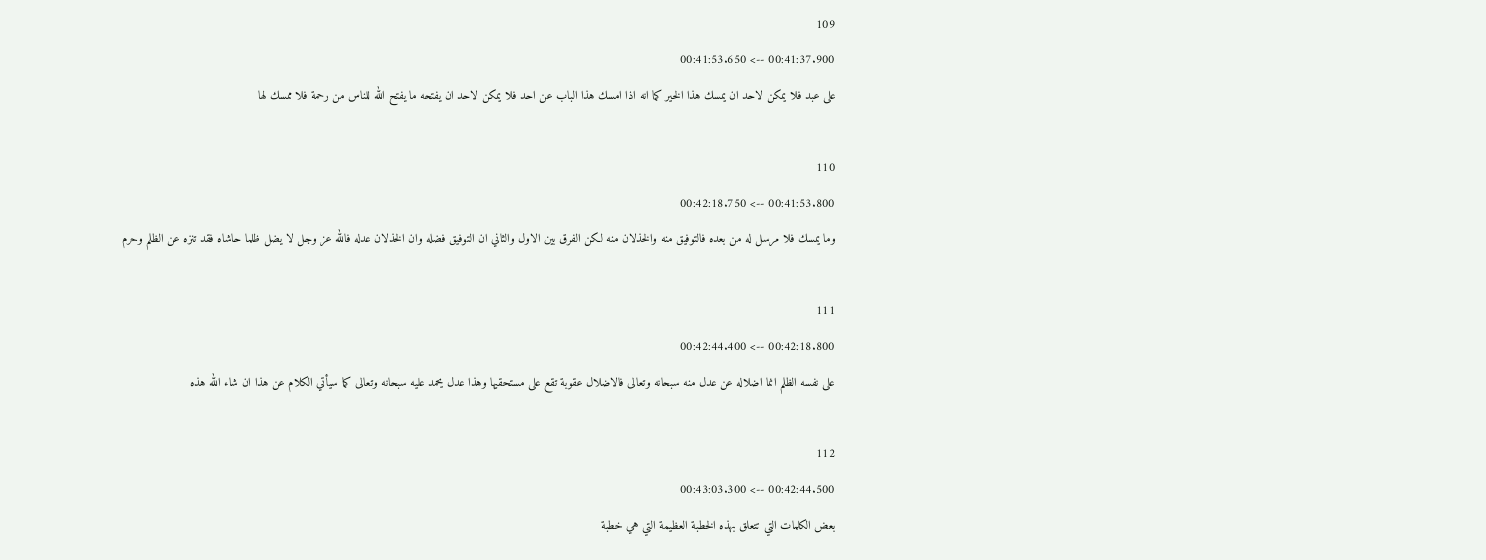109
00:41:37.900 --> 00:41:53.650
على عبد فلا يمكن لاحد ان يمسك هذا الخير كما انه اذا امسك هذا الباب عن احد فلا يمكن لاحد ان يفتحه ما يفتح الله للناس من رحمة فلا ممسك لها

110
00:41:53.800 --> 00:42:18.750
وما يمسك فلا مرسل له من بعده فالتوفيق منه والخذلان منه لكن الفرق بين الاول والثاني ان التوفيق فضله وان الخذلان عدله فالله عز وجل لا يضل ظلما حاشاه فقد تنزه عن الظلم وحرم

111
00:42:18.800 --> 00:42:44.400
على نفسه الظلم انما اضلاله عن عدل منه سبحانه وتعالى فالاضلال عقوبة تقع على مستحقيها وهذا عدل يحمد عليه سبحانه وتعالى كما سيأتي الكلام عن هذا ان شاء الله هذه

112
00:42:44.500 --> 00:43:03.300
بعض الكلمات التي تتعلق بهذه الخطبة العظيمة التي هي خطبة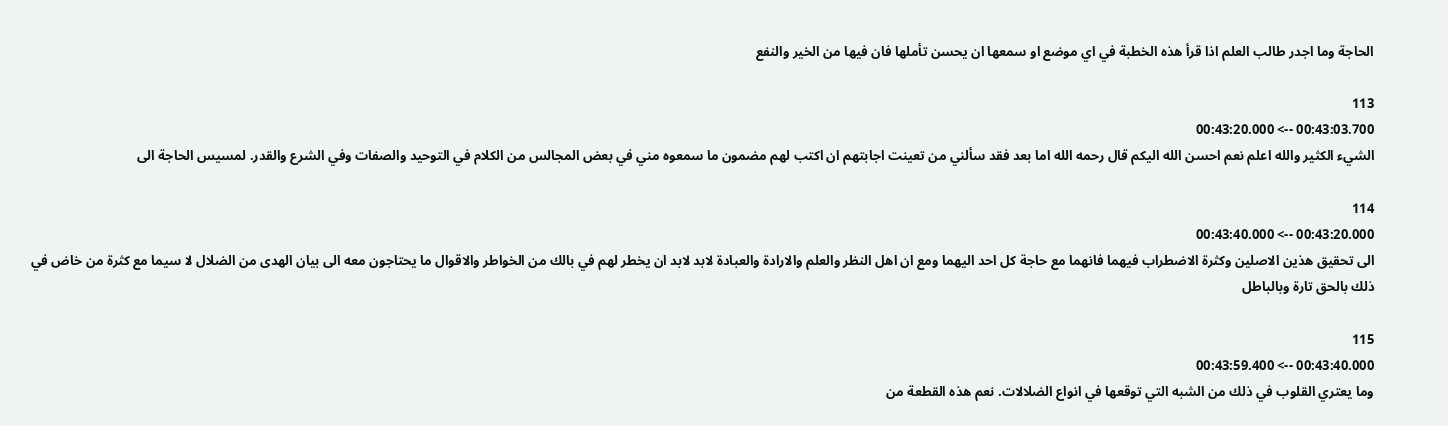الحاجة وما اجدر طالب العلم اذا قرأ هذه الخطبة في اي موضع او سمعها ان يحسن تأملها فان فيها من الخير والنفع

113
00:43:03.700 --> 00:43:20.000
الشيء الكثير والله اعلم نعم احسن الله اليكم قال رحمه الله اما بعد فقد سألني من تعينت اجابتهم ان اكتب لهم مضمون ما سمعوه مني في بعض المجالس من الكلام في التوحيد والصفات وفي الشرع والقدر. لمسيس الحاجة الى

114
00:43:20.000 --> 00:43:40.000
الى تحقيق هذين الاصلين وكثرة الاضطراب فيهما فانهما مع حاجة كل احد اليهما ومع ان اهل النظر والعلم والارادة والعبادة لابد لابد ان يخطر لهم في بالك من الخواطر والاقوال ما يحتاجون معه الى بيان الهدى من الضلال لا سيما مع كثرة من خاض في ذلك بالحق تارة وبالباطل

115
00:43:40.000 --> 00:43:59.400
وما يعتري القلوب في ذلك من الشبه التي توقعها في انواع الضلالات. نعم هذه القطعة من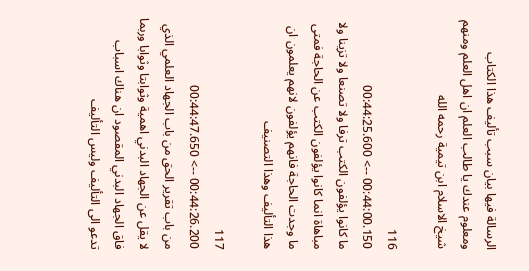الرسالة فيها بيان سبب تأليف هذا الكتاب ومعلوم عندك يا طالب العلم ان اهل العلم ومنهم شيخ الاسلام ابن تيمية رحمه الله

116
00:44:00.150 --> 00:44:25.600
ما كانوا يؤلفون الكتب ترفا ولا تصنعا ولا تزينا ولا مباهاة انما كانوا يؤلفون الكتب عن الحاجة فمتى ما وجدت الحاجة فانهم يؤلفون لانهم يعلمون ان هذا التأليف وهذا التصنيف

117
00:44:26.200 --> 00:44:47.650
من باب تقرير الحق من باب الجهاد العلمي الذي لا يقل عن الجهاد البدني اهمية وثوابتا وثوابا وربما فاق الجهاد البدني المقصود ان هناك اسباب تدعو الى التأليف وليس التأليف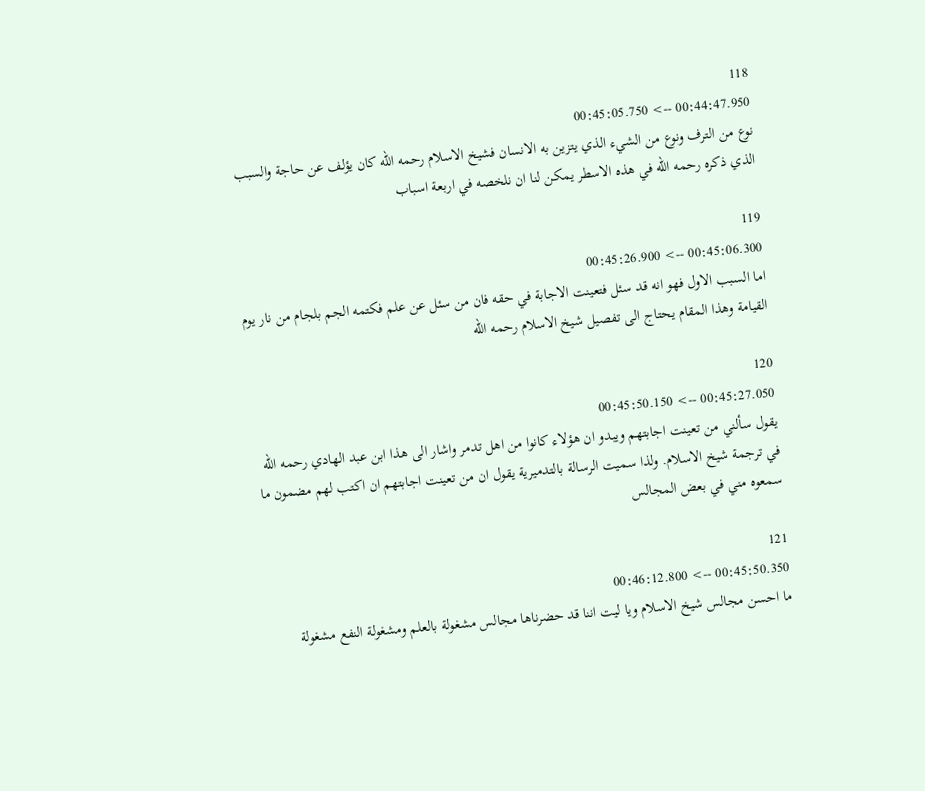118
00:44:47.950 --> 00:45:05.750
نوع من الترف ونوع من الشيء الذي يتزين به الانسان فشيخ الاسلام رحمه الله كان يؤلف عن حاجة والسبب الذي ذكره رحمه الله في هذه الاسطر يمكن لنا ان نلخصه في اربعة اسباب

119
00:45:06.300 --> 00:45:26.900
اما السبب الاول فهو انه قد سئل فتعينت الاجابة في حقه فان من سئل عن علم فكتمه الجم بلجام من نار يوم القيامة وهذا المقام يحتاج الى تفصيل شيخ الاسلام رحمه الله

120
00:45:27.050 --> 00:45:50.150
يقول سألني من تعينت اجابتهم ويبدو ان هؤلاء كانوا من اهل تدمر واشار الى هذا ابن عبد الهادي رحمه الله في ترجمة شيخ الاسلام. ولذا سميت الرسالة بالتدميرية يقول ان من تعينت اجابتهم ان اكتب لهم مضمون ما سمعوه مني في بعض المجالس

121
00:45:50.350 --> 00:46:12.800
ما احسن مجالس شيخ الاسلام ويا ليت اننا قد حضرناها مجالس مشغولة بالعلم ومشغولة النفع مشغولة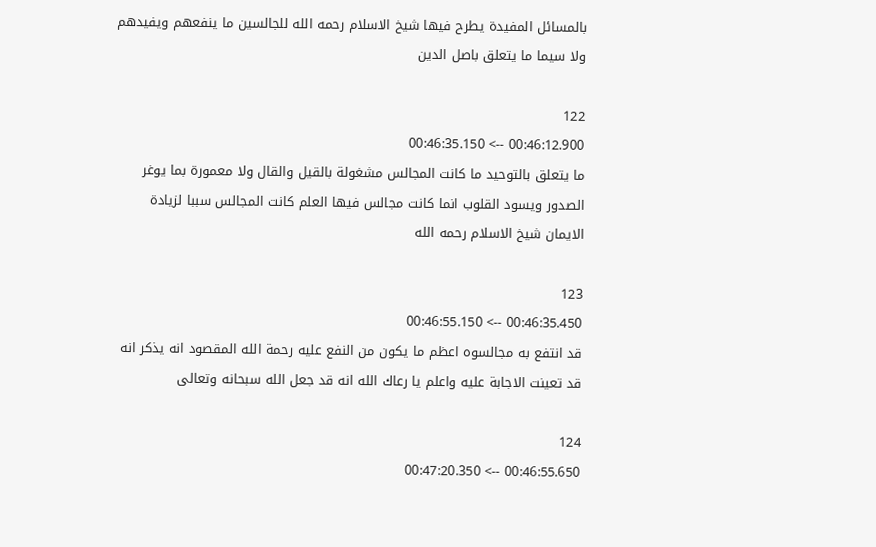بالمسائل المفيدة يطرح فيها شيخ الاسلام رحمه الله للجالسين ما ينفعهم ويفيدهم ولا سيما ما يتعلق باصل الدين

122
00:46:12.900 --> 00:46:35.150
ما يتعلق بالتوحيد ما كانت المجالس مشغولة بالقيل والقال ولا معمورة بما يوغر الصدور ويسود القلوب انما كانت مجالس فيها العلم كانت المجالس سببا لزيادة الايمان شيخ الاسلام رحمه الله

123
00:46:35.450 --> 00:46:55.150
قد انتفع به مجالسوه اعظم ما يكون من النفع عليه رحمة الله المقصود انه يذكر انه قد تعينت الاجابة عليه واعلم يا رعاك الله انه قد جعل الله سبحانه وتعالى

124
00:46:55.650 --> 00:47:20.350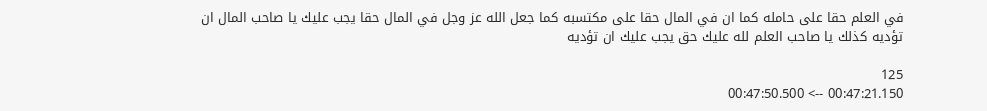في العلم حقا على حامله كما ان في المال حقا على مكتسبه كما جعل الله عز وجل في المال حقا يجب عليك يا صاحب المال ان تؤديه كذلك يا صاحب العلم لله عليك حق يجب عليك ان تؤديه

125
00:47:21.150 --> 00:47:50.500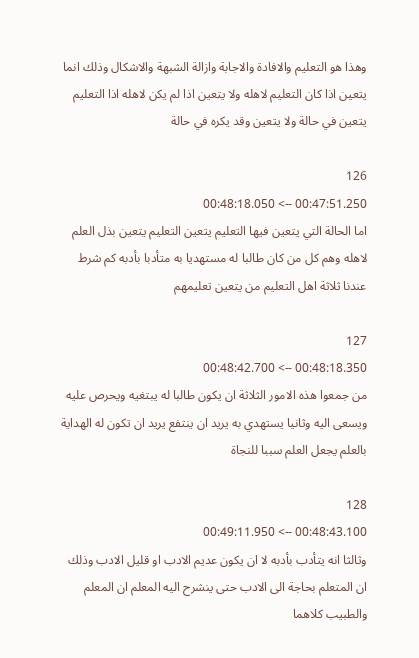وهذا هو التعليم والافادة والاجابة وازالة الشبهة والاشكال وذلك انما يتعين اذا كان التعليم لاهله ولا يتعين اذا لم يكن لاهله اذا التعليم يتعين في حالة ولا يتعين وقد يكره في حالة

126
00:47:51.250 --> 00:48:18.050
اما الحالة التي يتعين فيها التعليم يتعين التعليم يتعين بذل العلم لاهله وهم كل من كان طالبا له مستهديا به متأدبا بأدبه كم شرط عندنا ثلاثة اهل التعليم من يتعين تعليمهم

127
00:48:18.350 --> 00:48:42.700
من جمعوا هذه الامور الثلاثة ان يكون طالبا له يبتغيه ويحرص عليه ويسعى اليه وثانيا يستهدي به يريد ان ينتفع يريد ان تكون له الهداية بالعلم يجعل العلم سببا للنجاة

128
00:48:43.100 --> 00:49:11.950
وثالثا انه يتأدب بأدبه لا ان يكون عديم الادب او قليل الادب وذلك ان المتعلم بحاجة الى الادب حتى ينشرح اليه المعلم ان المعلم والطبيب كلاهما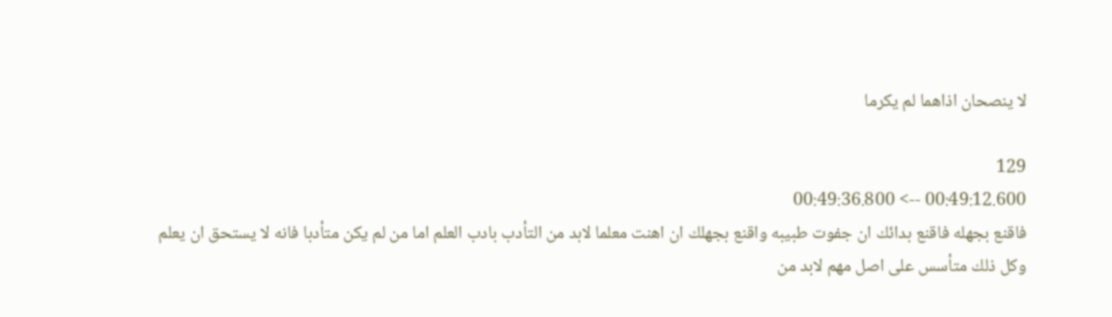لا ينصحان اذاهما لم يكرما

129
00:49:12.600 --> 00:49:36.800
فاقنع بجهله فاقنع بدائك ان جفوت طبيبه واقنع بجهلك ان اهنت معلما لابد من التأدب بادب العلم اما من لم يكن متأدبا فانه لا يستحق ان يعلم وكل ذلك متأسس على اصل مهم لابد من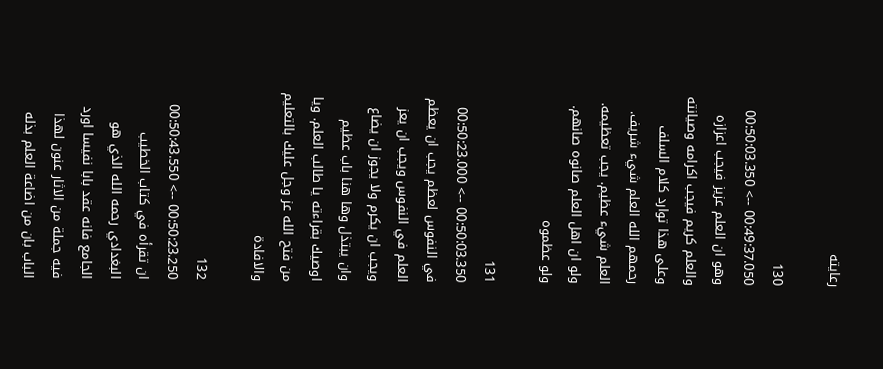رعايته

130
00:49:37.050 --> 00:50:03.350
وهو ان العلم عزيز فيجب اعزازه والعلم كريم فيجب اكرامه وصيانته وعلى هذا توارد كلام السلف رحمهم الله العلم شيء شريف. العلم شيء عظيم. يجب تعظيمه. ولو ان اهل العلم صانوه صانهم. ولو عظموه

131
00:50:03.350 --> 00:50:23.000
في النفوس لعظم يجب ان يعظم العلم في النفوس ويجب ان يعز ويجب ان يكرم ولا يجوز ان يضاع وان يبتذل وها هنا باب عظيم اوصيك بقراءته يا طالب العلم. ويا من فتح الله عز وجل عليك بالتعليم والافادة

132
00:50:23.250 --> 00:50:43.550
ان تقرأه في كتاب الخطيب البغدادي رحمه الله الذي هو الجامع فانه عقد بابا نفيسا اورد فيه جملة من الاثار عنون لهذا الباب بان من اضاعة العلم بذله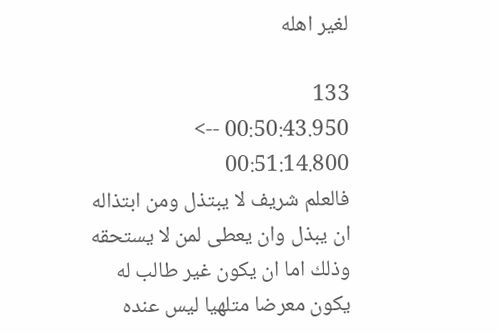لغير اهله

133
00:50:43.950 --> 00:51:14.800
فالعلم شريف لا يبتذل ومن ابتذاله ان يبذل وان يعطى لمن لا يستحقه وذلك اما ان يكون غير طالب له يكون معرضا متلهيا ليس عنده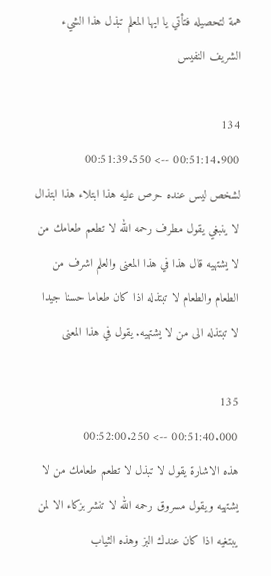همة لتحصيله فتأتي يا ايها المعلم تبذل هذا الشيء الشريف النفيس

134
00:51:14.900 --> 00:51:39.550
لشخص ليس عنده حرص عليه هذا ابتلاء هذا ابتذال لا ينبغي يقول مطرف رحمه الله لا تطعم طعامك من لا يشتهيه قال هذا في هذا المعنى والعلم اشرف من الطعام والطعام لا تبتذله اذا كان طعاما حسنا جيدا لا تبتذله الى من لا يشتهيه. يقول في هذا المعنى

135
00:51:40.000 --> 00:52:00.250
هذه الاشارة يقول لا تبذل لا تطعم طعامك من لا يشتهيه ويقول مسروق رحمه الله لا تنشر بزكاء الا لمن يبتغيه اذا كان عندك البز وهذه الثياب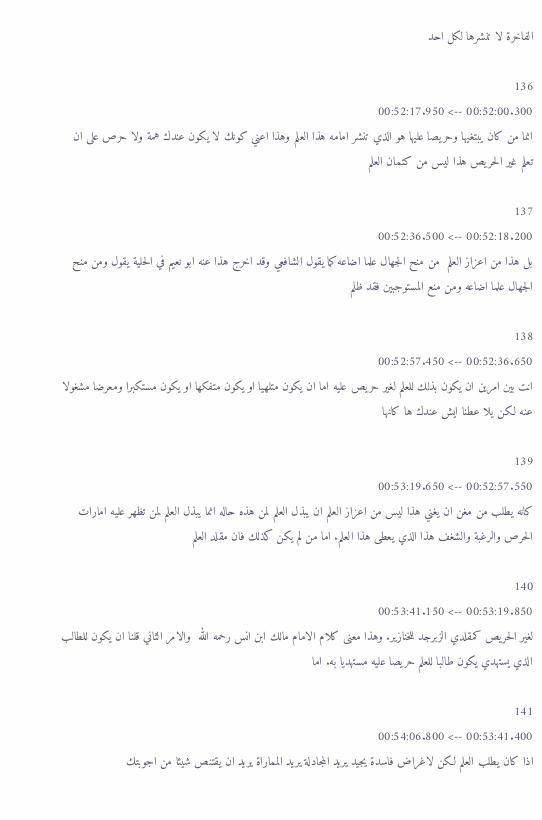الفاخرة لا تنشرها لكل احد

136
00:52:00.300 --> 00:52:17.950
انما من كان يبتغيها وحريصا عليها هو الذي تنشر امامه هذا العلم وهذا اعني كونك لا يكون عندك همة ولا حرص على ان تعلم غير الحريص هذا ليس من كتمان العلم

137
00:52:18.200 --> 00:52:36.500
بل هذا من اعزاز العلم  من منح الجهال علما اضاعه كما يقول الشافعي وقد اخرج هذا عنه ابو نعيم في الحلية يقول ومن منح الجهال علما اضاعه ومن منع المستوجبين فقد ظلم

138
00:52:36.650 --> 00:52:57.450
انت بين امرين ان يكون بذلك للعلم لغير حريص عليه اما ان يكون متلهيا او يكون متفكها او يكون مستكبرا ومعرضا مشغولا عنه لكن يلا عطنا ايش عندك ها كانها

139
00:52:57.550 --> 00:53:19.650
كانه يطلب من مغن ان يغني هذا ليس من اعزاز العلم ان يبذل العلم لمن هذه حاله انما يبذل العلم لمن تظهر عليه امارات الحرص والرغبة والشغف هذا الذي يعطى هذا العلم. اما من لم يكن كذلك فان مقلد العلم

140
00:53:19.850 --> 00:53:41.150
لغير الحريص كمقلدي الزبرجد للخنازير. وهذا معنى كلام الامام مالك ابن انس رحمه الله  والامر الثاني قلنا ان يكون للطالب الذي يستهدي يكون طالبا للعلم حريصا عليه مستهديا به. اما

141
00:53:41.400 --> 00:54:06.800
اذا كان يطلب العلم لكن لاغراض فاسدة يجيد يريد المجادلة يريد المماراة يريد ان يقتنص شيئا من اجوبتك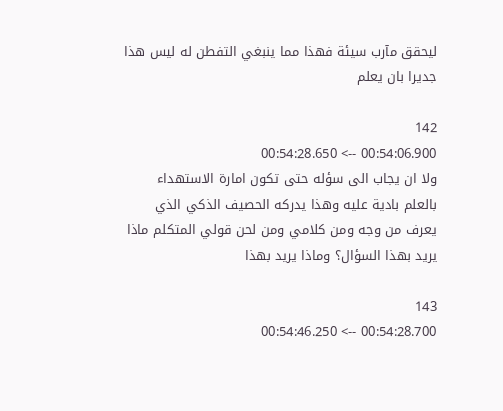ليحقق مآرب سيئة فهذا مما ينبغي التفطن له ليس هذا جديرا بان يعلم

142
00:54:06.900 --> 00:54:28.650
ولا ان يجاب الى سؤله حتى تكون امارة الاستهداء بالعلم بادية عليه وهذا يدركه الحصيف الذكي الذي يعرف من وجه ومن كلامي ومن لحن قولي المتكلم ماذا يريد بهذا السؤال؟ وماذا يريد بهذا

143
00:54:28.700 --> 00:54:46.250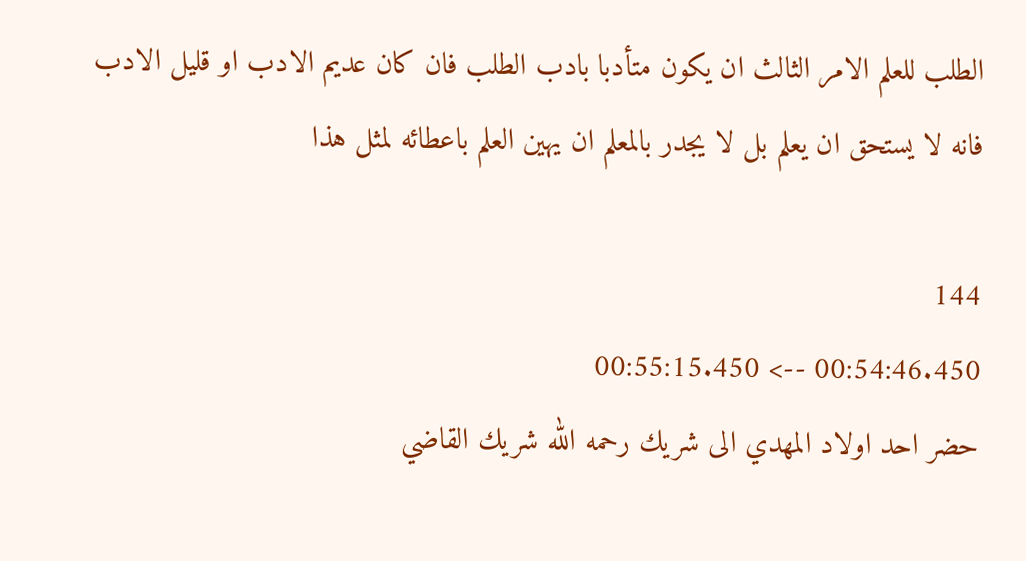الطلب للعلم الامر الثالث ان يكون متأدبا بادب الطلب فان كان عديم الادب او قليل الادب فانه لا يستحق ان يعلم بل لا يجدر بالمعلم ان يهين العلم باعطائه لمثل هذا

144
00:54:46.450 --> 00:55:15.450
حضر احد اولاد المهدي الى شريك رحمه الله شريك القاضي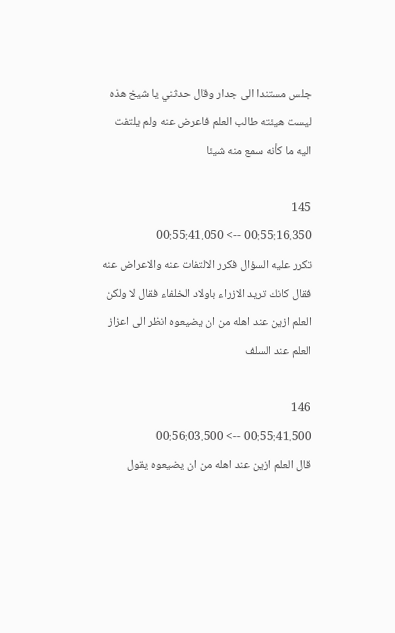جلس مستندا الى جدار وقال حدثني يا شيخ هذه ليست هيئته طالب العلم فاعرض عنه ولم يلتفت اليه ما كأنه سمع منه شيئا

145
00:55:16.350 --> 00:55:41.050
تكرر عليه السؤال فكرر الالتفات عنه والاعراض عنه فقال كانك تريد الازراء باولاد الخلفاء فقال لا ولكن العلم ازين عند اهله من ان يضيعوه انظر الى اعزاز العلم عند السلف

146
00:55:41.500 --> 00:56:03.500
قال العلم ازين عند اهله من ان يضيعوه يقول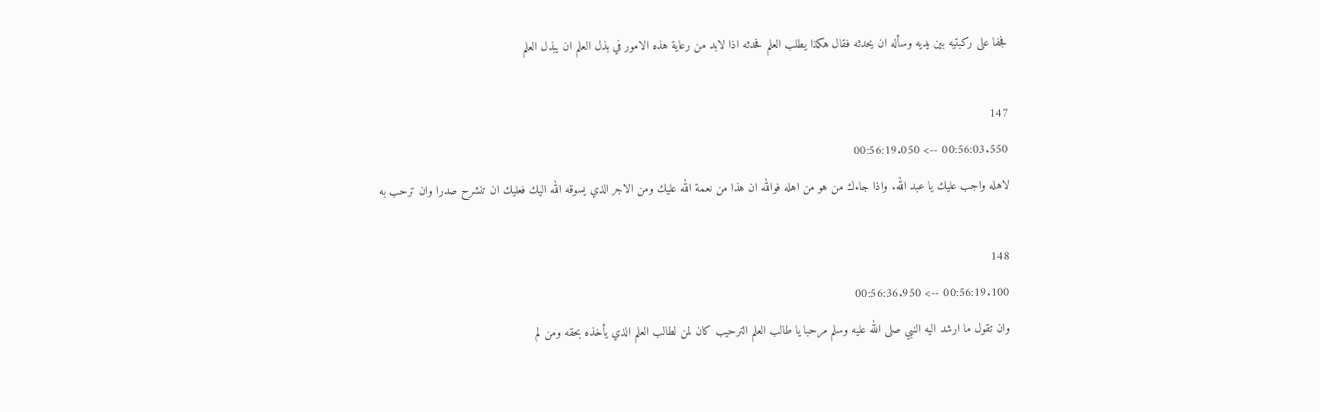فجفا على ركبتيه بين يديه وسأله ان يحدثه فقال هكذا يطلب العلم فحدثه اذا لابد من رعاية هذه الامور في بذل العلم ان يبذل العلم

147
00:56:03.550 --> 00:56:19.050
لاهله واجب عليك يا عبد الله. واذا جاءك من هو من اهله فوالله ان هذا من نعمة الله عليك ومن الاجر الذي يسوقه الله اليك فعليك ان تنشرح صدرا وان ترحب به

148
00:56:19.100 --> 00:56:36.950
وان تقول ما ارشد اليه النبي صلى الله عليه وسلم مرحبا يا طالب العلم الترحيب كان لمن لطالب العلم الذي يأخذه بحقه ومن لم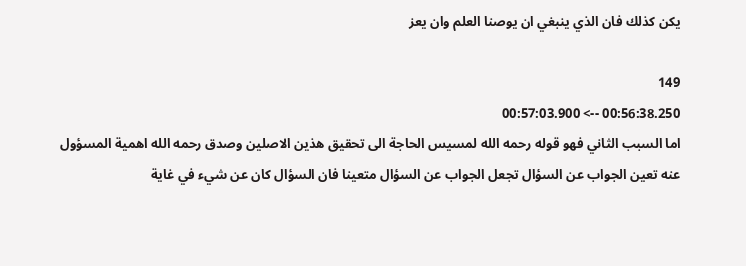يكن كذلك فان الذي ينبغي ان يوصنا العلم وان يعز

149
00:56:38.250 --> 00:57:03.900
اما السبب الثاني فهو قوله رحمه الله لمسيس الحاجة الى تحقيق هذين الاصلين وصدق رحمه الله اهمية المسؤول عنه تعين الجواب عن السؤال تجعل الجواب عن السؤال متعينا فان السؤال كان عن شيء في غاية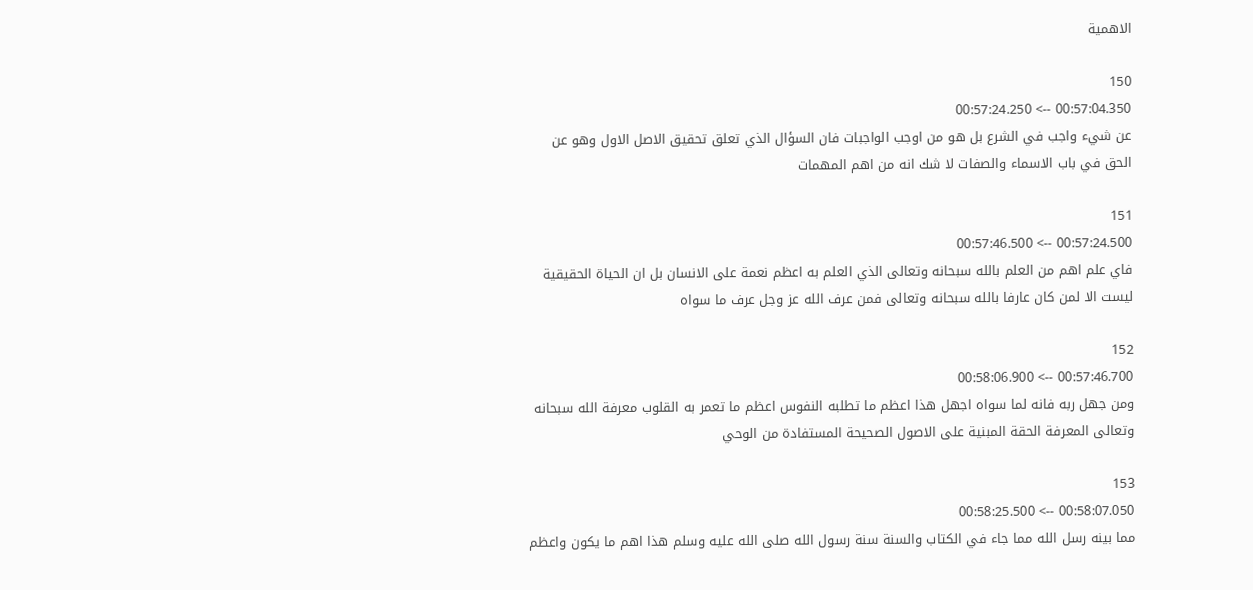الاهمية

150
00:57:04.350 --> 00:57:24.250
عن شيء واجب في الشرع بل هو من اوجب الواجبات فان السؤال الذي تعلق تحقيق الاصل الاول وهو عن الحق في باب الاسماء والصفات لا شك انه من اهم المهمات

151
00:57:24.500 --> 00:57:46.500
فاي علم اهم من العلم بالله سبحانه وتعالى الذي العلم به اعظم نعمة على الانسان بل ان الحياة الحقيقية ليست الا لمن كان عارفا بالله سبحانه وتعالى فمن عرف الله عز وجل عرف ما سواه

152
00:57:46.700 --> 00:58:06.900
ومن جهل ربه فانه لما سواه اجهل هذا اعظم ما تطلبه النفوس اعظم ما تعمر به القلوب معرفة الله سبحانه وتعالى المعرفة الحقة المبنية على الاصول الصحيحة المستفادة من الوحي

153
00:58:07.050 --> 00:58:25.500
مما بينه رسل الله مما جاء في الكتاب والسنة سنة رسول الله صلى الله عليه وسلم هذا اهم ما يكون واعظم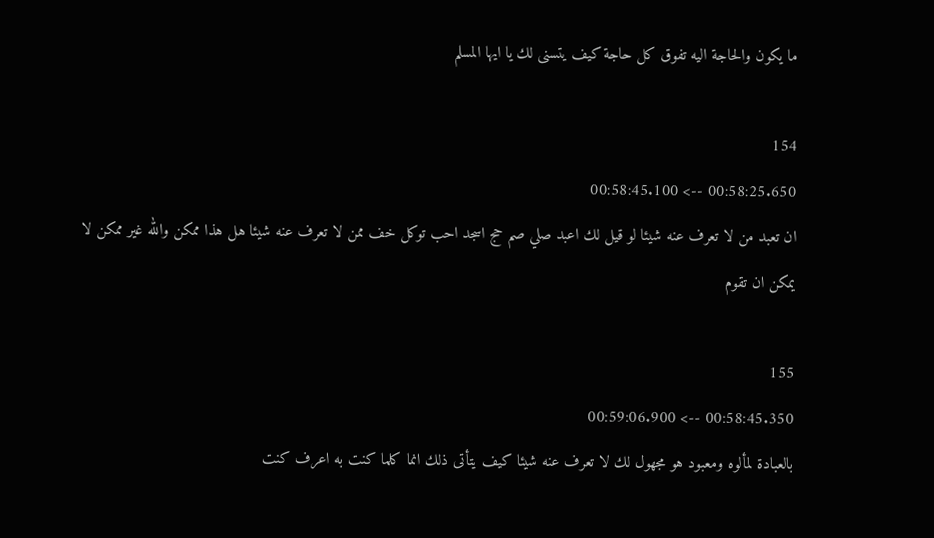ما يكون والحاجة اليه تفوق كل حاجة كيف يتسنى لك يا ايها المسلم

154
00:58:25.650 --> 00:58:45.100
ان تعبد من لا تعرف عنه شيئا لو قيل لك اعبد صلي صم حج اسجد احب توكل خف ممن لا تعرف عنه شيئا هل هذا ممكن والله غير ممكن لا يمكن ان تقوم

155
00:58:45.350 --> 00:59:06.900
بالعبادة لمألوه ومعبود هو مجهول لك لا تعرف عنه شيئا كيف يتأتى ذلك انما كلما كنت به اعرف كنت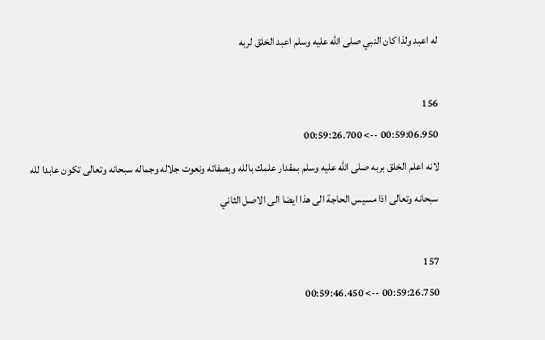له اعبد ولذا كان النبي صلى الله عليه وسلم اعبد الخلق لربه

156
00:59:06.950 --> 00:59:26.700
لانه اعلم الخلق بربه صلى الله عليه وسلم بمقدار علمك بالله وبصفاته ونعوت جلاله وجماله سبحانه وتعالى تكون عابدا لله سبحانه وتعالى اذا مسيس الحاجة الى هذا ايضا الى الاصل الثاني

157
00:59:26.750 --> 00:59:46.450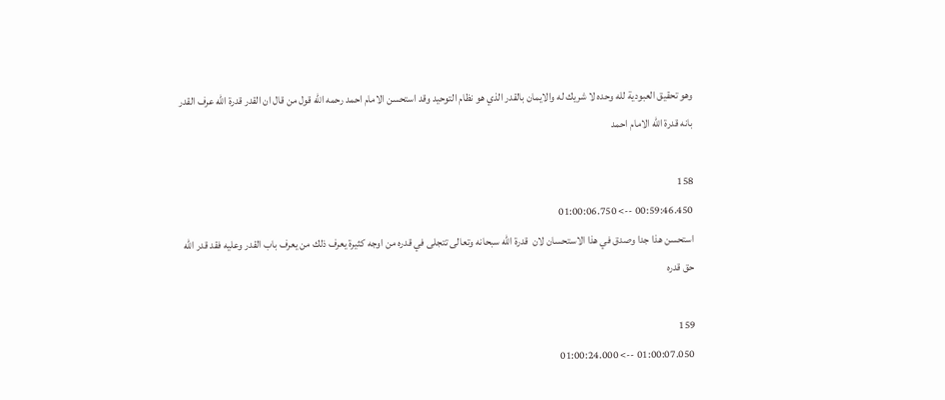وهو تحقيق العبودية لله وحده لا شريك له والايمان بالقدر الذي هو نظام التوحيد وقد استحسن الامام احمد رحمه الله قول من قال ان القدر قدرة الله عرف القدر بانه قدرة الله الامام احمد

158
00:59:46.450 --> 01:00:06.750
استحسن هذا جدا وصدق في هذا الاستحسان لان  قدرة الله سبحانه وتعالى تتجلى في قدره من اوجه كثيرة يعرف ذلك من يعرف باب القدر وعليه فقد قدر الله حق قدره

159
01:00:07.050 --> 01:00:24.000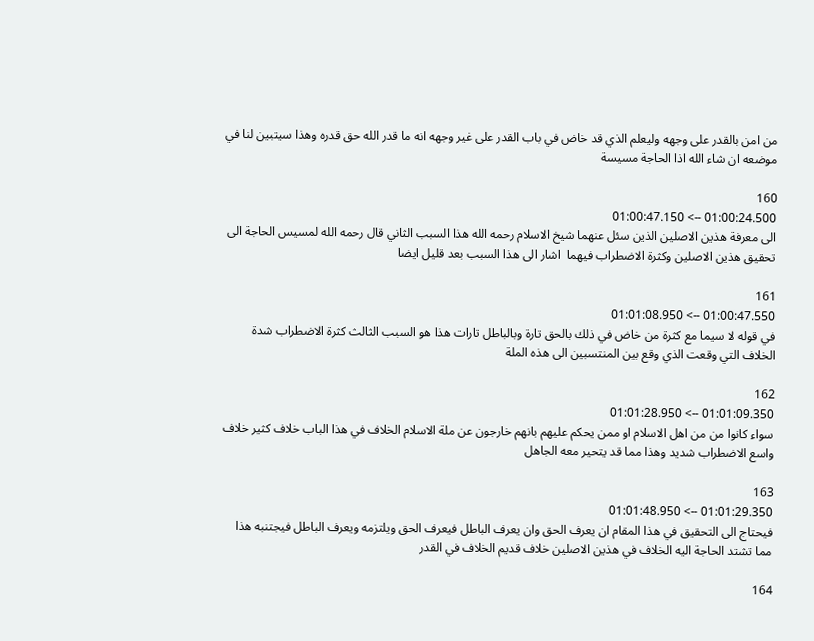من امن بالقدر على وجهه وليعلم الذي قد خاض في باب القدر على غير وجهه انه ما قدر الله حق قدره وهذا سيتبين لنا في موضعه ان شاء الله اذا الحاجة مسيسة

160
01:00:24.500 --> 01:00:47.150
الى معرفة هذين الاصلين الذين سئل عنهما شيخ الاسلام رحمه الله هذا السبب الثاني قال رحمه الله لمسيس الحاجة الى تحقيق هذين الاصلين وكثرة الاضطراب فيهما  اشار الى هذا السبب بعد قليل ايضا

161
01:00:47.550 --> 01:01:08.950
في قوله لا سيما مع كثرة من خاض في ذلك بالحق تارة وبالباطل تارات هذا هو السبب الثالث كثرة الاضطراب شدة الخلاف التي وقعت الذي وقع بين المنتسبين الى هذه الملة

162
01:01:09.350 --> 01:01:28.950
سواء كانوا من من اهل الاسلام او ممن يحكم عليهم بانهم خارجون عن ملة الاسلام الخلاف في هذا الباب خلاف كثير خلاف واسع الاضطراب شديد وهذا مما قد يتحير معه الجاهل

163
01:01:29.350 --> 01:01:48.950
فيحتاج الى التحقيق في هذا المقام ان يعرف الحق وان يعرف الباطل فيعرف الحق ويلتزمه ويعرف الباطل فيجتنبه هذا مما تشتد الحاجة اليه الخلاف في هذين الاصلين خلاف قديم الخلاف في القدر

164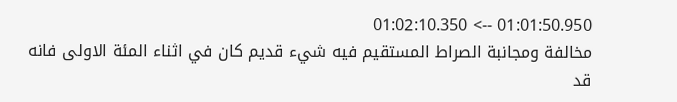01:01:50.950 --> 01:02:10.350
مخالفة ومجانبة الصراط المستقيم فيه شيء قديم كان في اثناء المئة الاولى فانه قد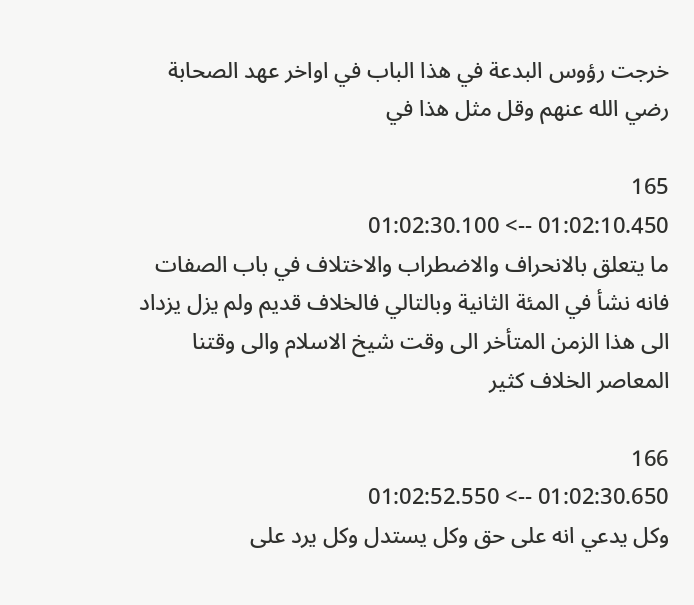خرجت رؤوس البدعة في هذا الباب في اواخر عهد الصحابة رضي الله عنهم وقل مثل هذا في

165
01:02:10.450 --> 01:02:30.100
ما يتعلق بالانحراف والاضطراب والاختلاف في باب الصفات فانه نشأ في المئة الثانية وبالتالي فالخلاف قديم ولم يزل يزداد الى هذا الزمن المتأخر الى وقت شيخ الاسلام والى وقتنا المعاصر الخلاف كثير

166
01:02:30.650 --> 01:02:52.550
وكل يدعي انه على حق وكل يستدل وكل يرد على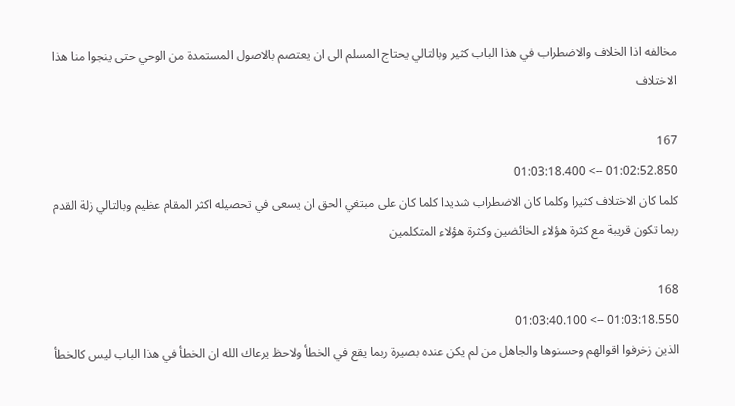مخالفه اذا الخلاف والاضطراب في هذا الباب كثير وبالتالي يحتاج المسلم الى ان يعتصم بالاصول المستمدة من الوحي حتى ينجوا منا هذا الاختلاف

167
01:02:52.850 --> 01:03:18.400
كلما كان الاختلاف كثيرا وكلما كان الاضطراب شديدا كلما كان على مبتغي الحق ان يسعى في تحصيله اكثر المقام عظيم وبالتالي زلة القدم ربما تكون قريبة مع كثرة هؤلاء الخائضين وكثرة هؤلاء المتكلمين

168
01:03:18.550 --> 01:03:40.100
الذين زخرفوا اقوالهم وحسنوها والجاهل من لم يكن عنده بصيرة ربما يقع في الخطأ ولاحظ يرعاك الله ان الخطأ في هذا الباب ليس كالخطأ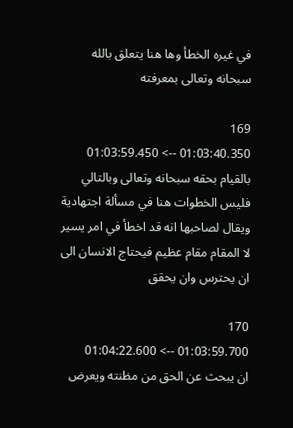في غيره الخطأ وها هنا يتعلق بالله سبحانه وتعالى بمعرفته

169
01:03:40.350 --> 01:03:59.450
بالقيام بحقه سبحانه وتعالى وبالتالي فليس الخطوات هنا في مسألة اجتهادية ويقال لصاحبها انه قد اخطأ في امر يسير لا المقام مقام عظيم فيحتاج الانسان الى ان يحترس وان يحقق

170
01:03:59.700 --> 01:04:22.600
ان يبحث عن الحق من مظنته ويعرض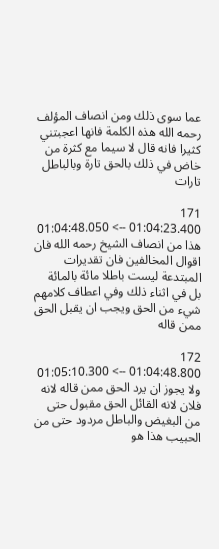عما سوى ذلك ومن انصاف المؤلف رحمه الله هذه الكلمة فانها اعجبتني كثيرا فانه قال لا سيما مع كثرة من خاض في ذلك بالحق تارة وبالباطل تارات

171
01:04:23.400 --> 01:04:48.050
هذا من انصاف الشيخ رحمه الله فان اقوال المخالفين فان تقديرات المبتدعة ليست باطلا مائة بالمائة بل في اثناء ذلك وفي اعطاف كلامهم شيء من الحق ويجب ان يقبل الحق ممن قاله

172
01:04:48.800 --> 01:05:10.300
ولا يجوز ان يرد الحق ممن قاله لانه فلان لانه القائل الحق مقبول حتى من البغيض والباطل مردود حتى من الحبيب هذا هو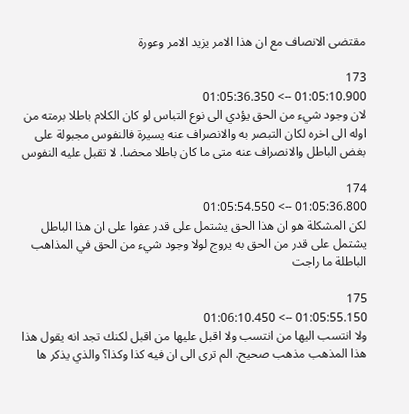مقتضى الانصاف مع ان هذا الامر يزيد الامر وعورة

173
01:05:10.900 --> 01:05:36.350
لان وجود شيء من الحق يؤدي الى نوع التباس لو كان الكلام باطلا برمته من اوله الى اخره لكان التبصر به والانصراف عنه يسيرة فالنفوس مجبولة على بغض الباطل والانصراف عنه متى ما كان باطلا محضا. لا تقبل عليه النفوس

174
01:05:36.800 --> 01:05:54.550
لكن المشكلة هو ان هذا الحق يشتمل على قدر عفوا على ان هذا الباطل يشتمل على قدر من الحق به يروج لولا وجود شيء من الحق في المذاهب الباطلة ما راجت

175
01:05:55.150 --> 01:06:10.450
ولا انتسب اليها من انتسب ولا اقبل عليها من اقبل لكنك تجد انه يقول هذا هذا المذهب مذهب صحيح. الم ترى الى ان فيه كذا وكذا؟ والذي يذكر ها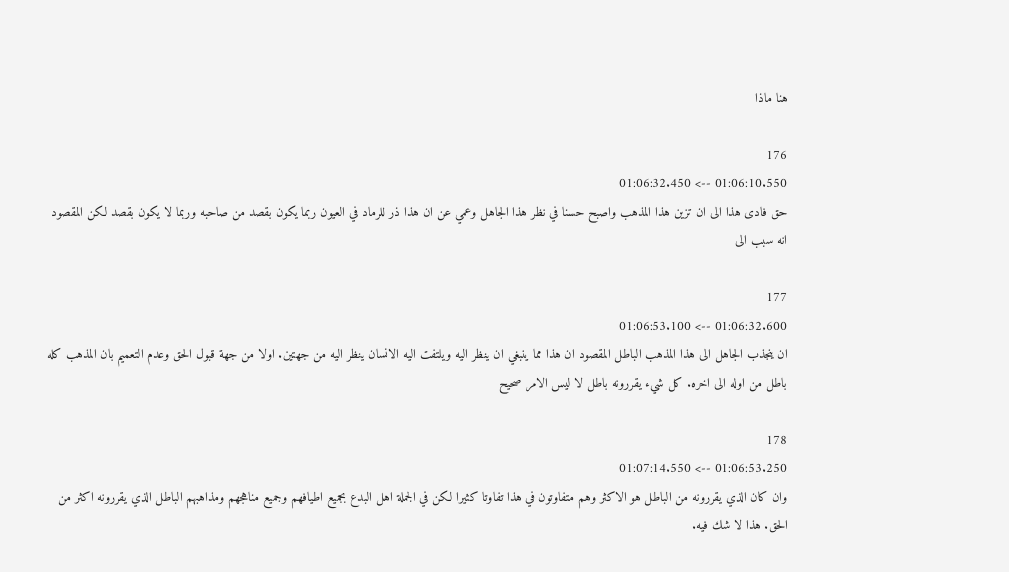هنا ماذا

176
01:06:10.550 --> 01:06:32.450
حق فادى هذا الى ان تزين هذا المذهب واصبح حسنا في نظر هذا الجاهل وعمي عن ان هذا ذر للرماد في العيون ربما يكون بقصد من صاحبه وربما لا يكون بقصد لكن المقصود انه سبب الى

177
01:06:32.600 --> 01:06:53.100
ان ينجذب الجاهل الى هذا المذهب الباطل المقصود ان هذا مما ينبغي ان ينظر اليه ويلتفت اليه الانسان ينظر اليه من جهتين. اولا من جهة قبول الحق وعدم التعميم بان المذهب كله باطل من اوله الى اخره. كل شيء يقررونه باطل لا ليس الامر صحيح

178
01:06:53.250 --> 01:07:14.550
وان كان الذي يقررونه من الباطل هو الاكثر وهم متفاوتون في هذا تفاوتا كثيرا لكن في الجملة اهل البدع بجميع اطيافهم وجميع مناهجهم ومذاهبهم الباطل الذي يقررونه اكثر من الحق. هذا لا شك فيه.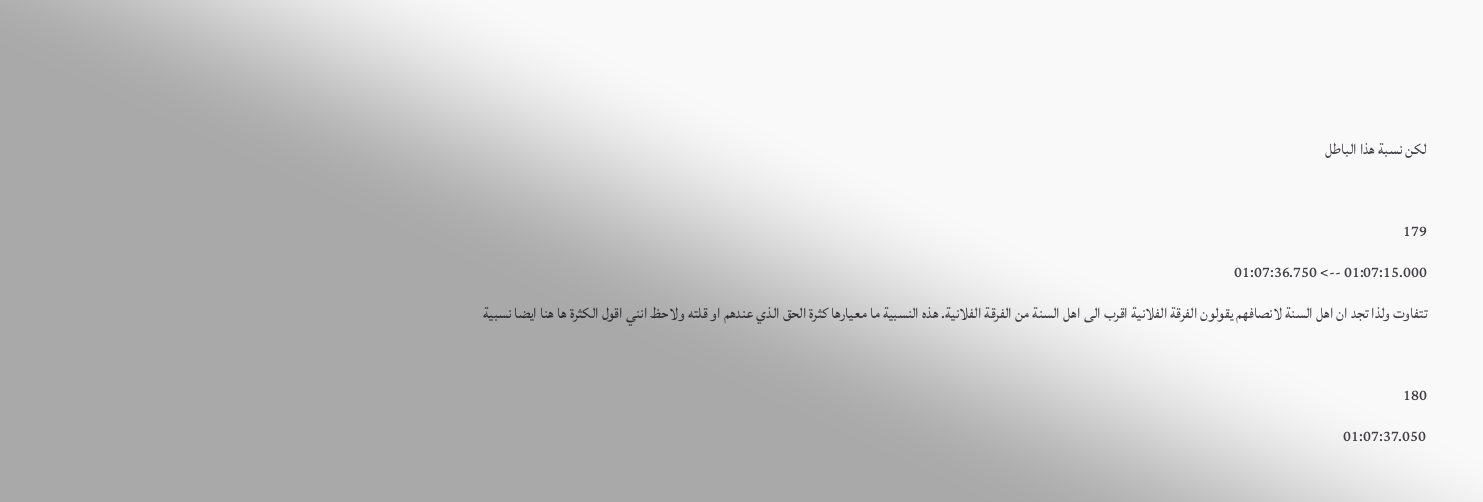لكن نسبة هذا الباطل

179
01:07:15.000 --> 01:07:36.750
تتفاوت ولذا تجد ان اهل السنة لانصافهم يقولون الفرقة الفلانية اقرب الى اهل السنة من الفرقة الفلانية. هذه النسبية ما معيارها كثرة الحق الذي عندهم او قلته ولاحظ انني اقول الكثرة ها هنا ايضا نسبية

180
01:07:37.050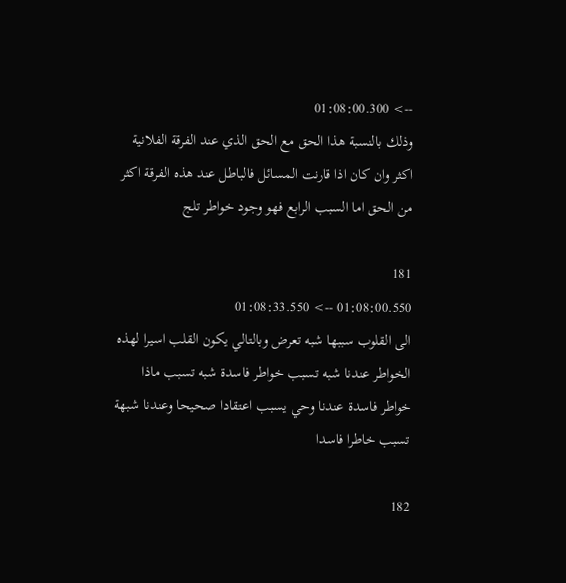--> 01:08:00.300
وذلك بالنسبة هذا الحق مع الحق الذي عند الفرقة الفلانية اكثر وان كان اذا قارنت المسائل فالباطل عند هذه الفرقة اكثر من الحق اما السبب الرابع فهو وجود خواطر تلج

181
01:08:00.550 --> 01:08:33.550
الى القلوب سببها شبه تعرض وبالتالي يكون القلب اسيرا لهذه الخواطر عندنا شبه تسبب خواطر فاسدة شبه تسبب ماذا خواطر فاسدة عندنا وحي يسبب اعتقادا صحيحا وعندنا شبهة تسبب خاطرا فاسدا

182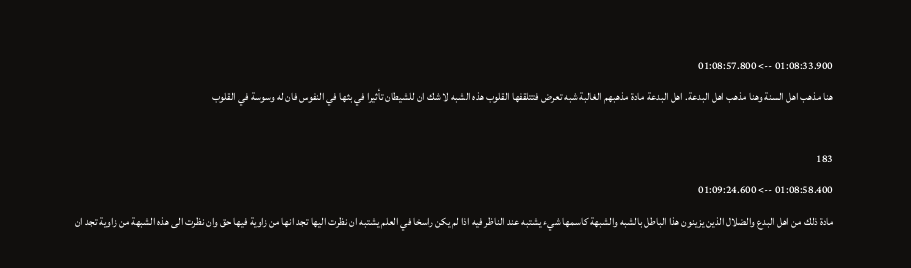01:08:33.900 --> 01:08:57.800
هنا مذهب اهل السنة وهنا مذهب اهل البدعة. اهل البدعة مادة مذهبهم الغالبة شبه تعرض فتتلقفها القلوب هذه الشبه لا شك ان للشيطان تأثيرا في بثها في النفوس فان له وسوسة في القلوب

183
01:08:58.400 --> 01:09:24.600
مادة ذلك من اهل البدع والضلال الذين يزينون هذا الباطل بالشبه والشبهة كاسمها شيء يشتبه عند الناظر فيه اذا لم يكن راسخا في العلم يشتبه ان نظرت اليها تجد انها من زاوية فيها حق وان نظرت الى هذه الشبهة من زاوية تجد ان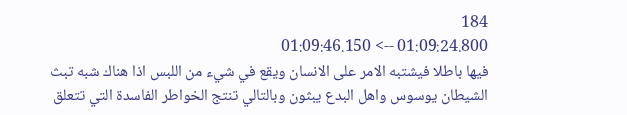184
01:09:24.800 --> 01:09:46.150
فيها باطلا فيشتبه الامر على الانسان ويقع في شيء من اللبس اذا هناك شبه تبث الشيطان يوسوس واهل البدع يبثون وبالتالي تنتج الخواطر الفاسدة التي تتعلق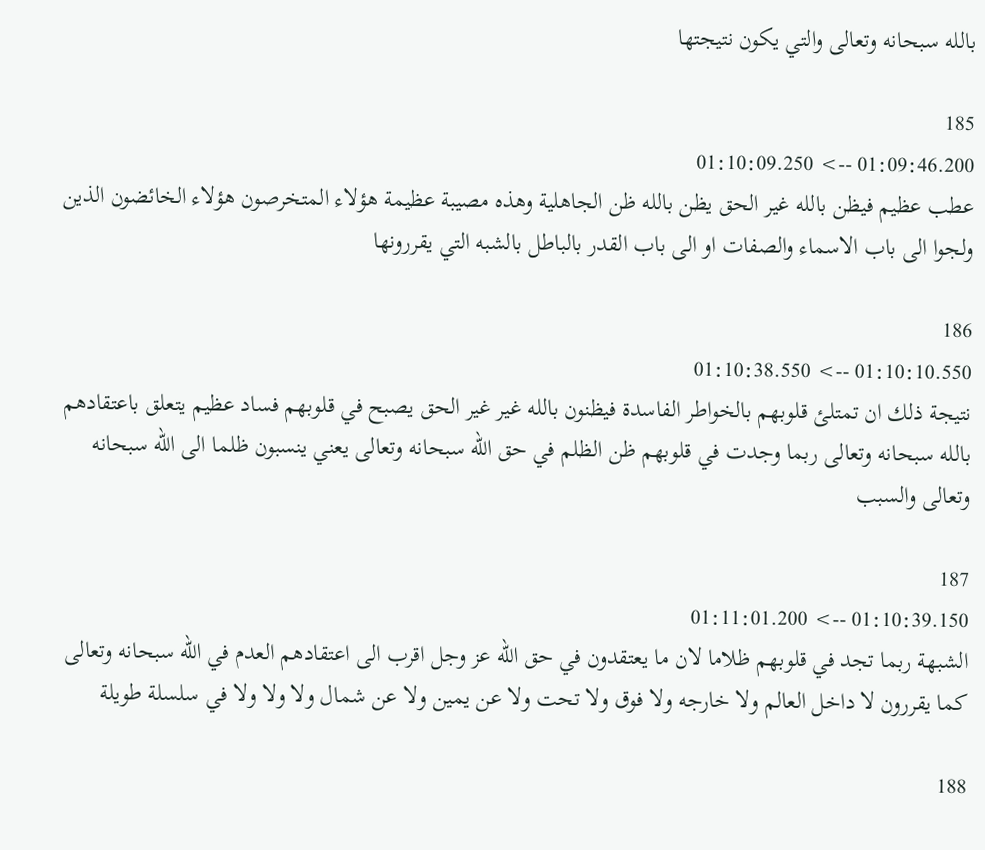بالله سبحانه وتعالى والتي يكون نتيجتها

185
01:09:46.200 --> 01:10:09.250
عطب عظيم فيظن بالله غير الحق يظن بالله ظن الجاهلية وهذه مصيبة عظيمة هؤلاء المتخرصون هؤلاء الخائضون الذين ولجوا الى باب الاسماء والصفات او الى باب القدر بالباطل بالشبه التي يقررونها

186
01:10:10.550 --> 01:10:38.550
نتيجة ذلك ان تمتلئ قلوبهم بالخواطر الفاسدة فيظنون بالله غير غير الحق يصبح في قلوبهم فساد عظيم يتعلق باعتقادهم بالله سبحانه وتعالى ربما وجدت في قلوبهم ظن الظلم في حق الله سبحانه وتعالى يعني ينسبون ظلما الى الله سبحانه وتعالى والسبب

187
01:10:39.150 --> 01:11:01.200
الشبهة ربما تجد في قلوبهم ظلاما لان ما يعتقدون في حق الله عز وجل اقرب الى اعتقادهم العدم في الله سبحانه وتعالى كما يقررون لا داخل العالم ولا خارجه ولا فوق ولا تحت ولا عن يمين ولا عن شمال ولا ولا ولا في سلسلة طويلة

188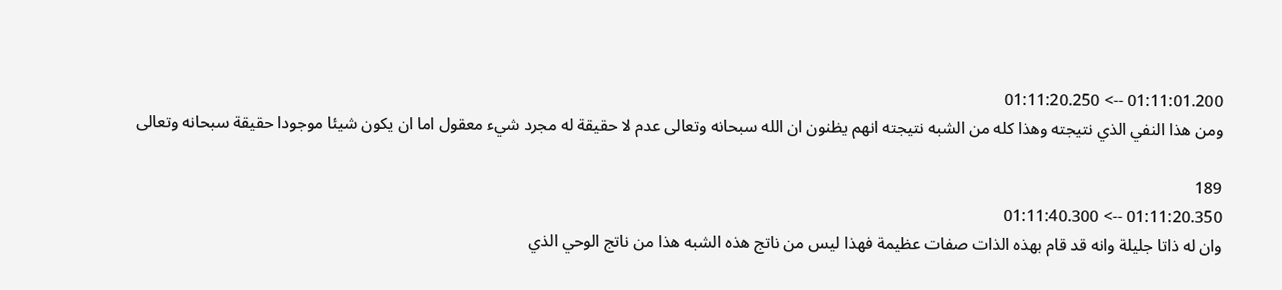01:11:01.200 --> 01:11:20.250
ومن هذا النفي الذي نتيجته وهذا كله من الشبه نتيجته انهم يظنون ان الله سبحانه وتعالى عدم لا حقيقة له مجرد شيء معقول اما ان يكون شيئا موجودا حقيقة سبحانه وتعالى

189
01:11:20.350 --> 01:11:40.300
وان له ذاتا جليلة وانه قد قام بهذه الذات صفات عظيمة فهذا ليس من ناتج هذه الشبه هذا من ناتج الوحي الذي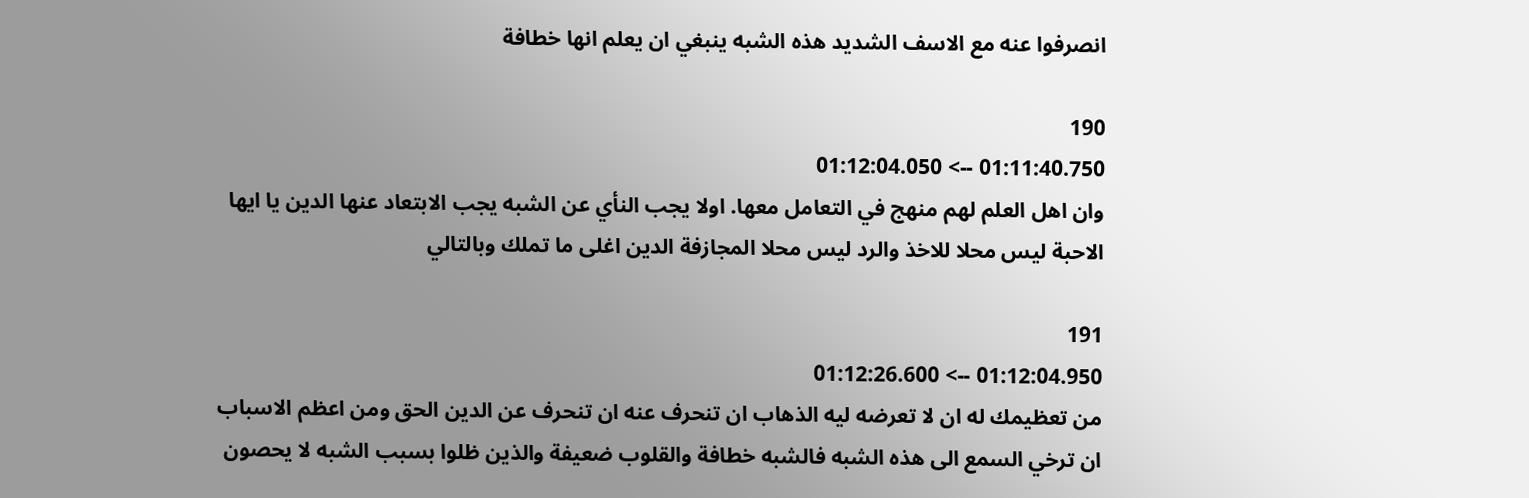انصرفوا عنه مع الاسف الشديد هذه الشبه ينبغي ان يعلم انها خطافة

190
01:11:40.750 --> 01:12:04.050
وان اهل العلم لهم منهج في التعامل معها. اولا يجب النأي عن الشبه يجب الابتعاد عنها الدين يا ايها الاحبة ليس محلا للاخذ والرد ليس محلا المجازفة الدين اغلى ما تملك وبالتالي

191
01:12:04.950 --> 01:12:26.600
من تعظيمك له ان لا تعرضه ليه الذهاب ان تنحرف عنه ان تنحرف عن الدين الحق ومن اعظم الاسباب ان ترخي السمع الى هذه الشبه فالشبه خطافة والقلوب ضعيفة والذين ظلوا بسبب الشبه لا يحصون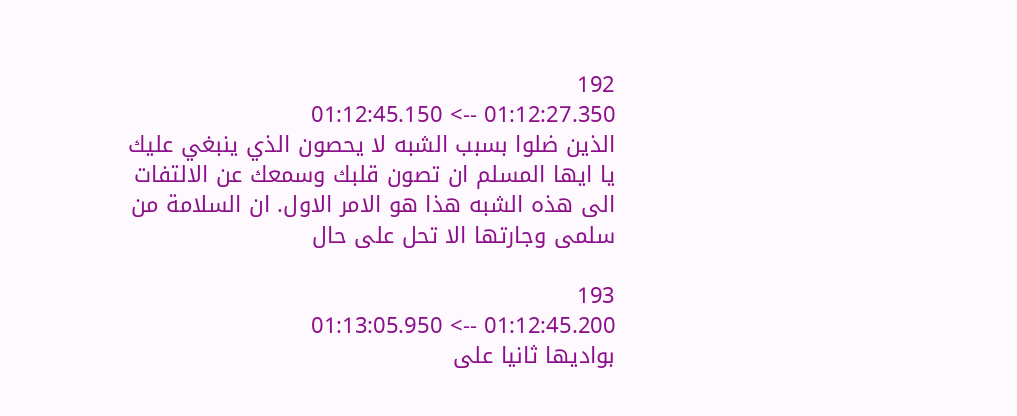192
01:12:27.350 --> 01:12:45.150
الذين ضلوا بسبب الشبه لا يحصون الذي ينبغي عليك يا ايها المسلم ان تصون قلبك وسمعك عن الالتفات الى هذه الشبه هذا هو الامر الاول. ان السلامة من سلمى وجارتها الا تحل على حال

193
01:12:45.200 --> 01:13:05.950
بواديها ثانيا على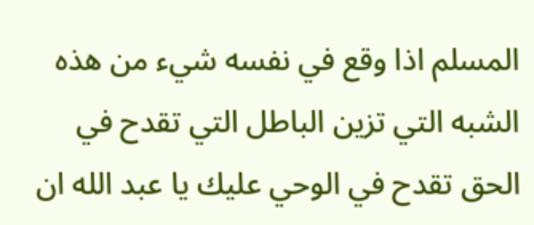المسلم اذا وقع في نفسه شيء من هذه الشبه التي تزين الباطل التي تقدح في الحق تقدح في الوحي عليك يا عبد الله ان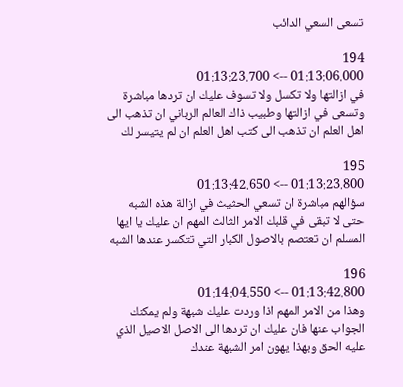تسعى السعي الدائب

194
01:13:06.000 --> 01:13:23.700
في ازالتها ولا تكسل ولا تسوف عليك ان تردها مباشرة وتسعى في ازالتها وطبيب ذاك العالم الرباني ان تذهب الى اهل العلم ان تذهب الى كتب اهل العلم ان لم يتيسر لك

195
01:13:23.800 --> 01:13:42.650
سؤالهم مباشرة ان تسعي الحثيث في ازالة هذه الشبه حتى لا تبقى في قلبك الامر الثالث المهم ان عليك يا ايها المسلم ان تعتصم بالاصول الكبار التي تتكسر عندها الشبه

196
01:13:42.800 --> 01:14:04.550
وهذا من الامر المهم اذا وردت عليك شبهة ولم يمكنك الجواب عنها فان عليك ان تردها الى الاصل الاصيل الذي عليه الحق وبهذا يهون امر الشبهة عندك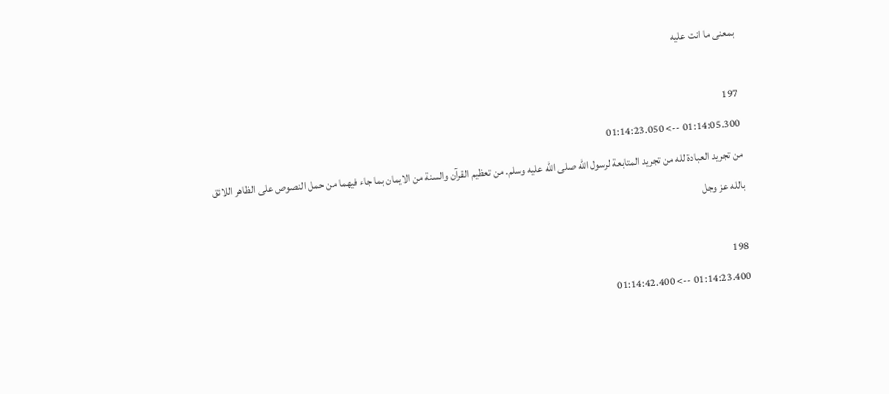بمعنى ما انت عليه

197
01:14:05.300 --> 01:14:23.050
من تجريد العبادة لله من تجريد المتابعة لرسول الله صلى الله عليه وسلم. من تعظيم القرآن والسنة من الايمان بما جاء فيهما من حمل النصوص على الظاهر اللائق بالله عز وجل

198
01:14:23.400 --> 01:14:42.400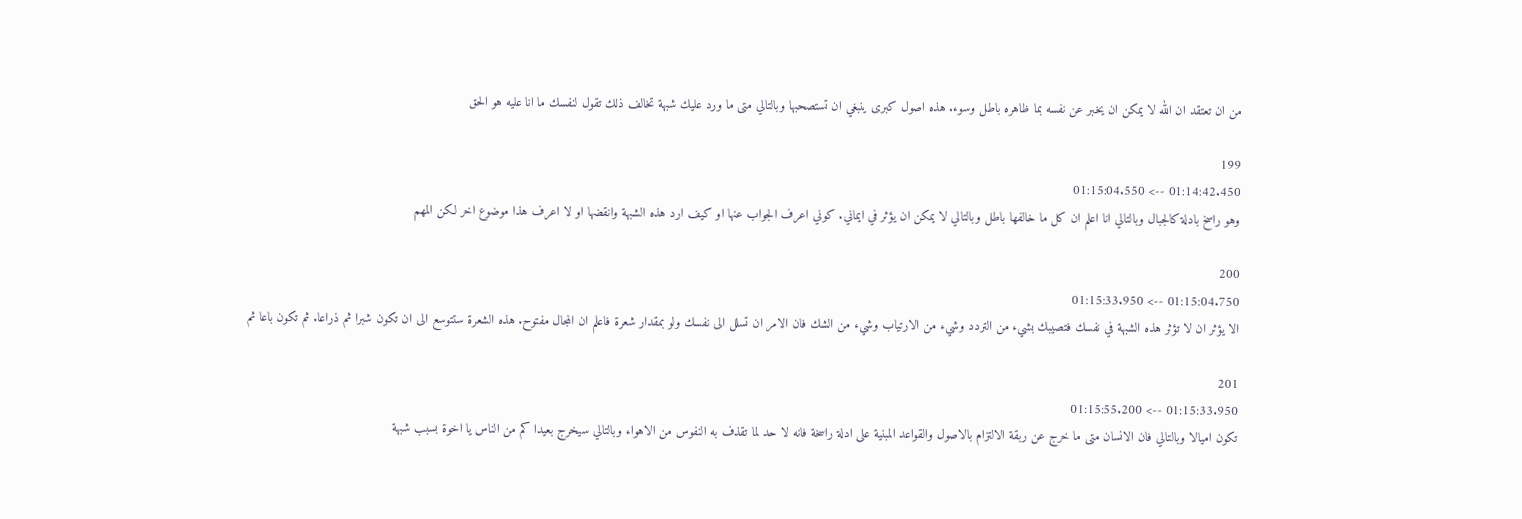من ان تعتقد ان الله لا يمكن ان يخبر عن نفسه بما ظاهره باطل وسوء. هذه اصول كبرى ينبغي ان تستصحبها وبالتالي متى ما ورد عليك شبهة تخالف ذلك تقول لنفسك ما انا عليه هو الحق

199
01:14:42.450 --> 01:15:04.550
وهو راسخ بادلة كالجبال وبالتالي انا اعلم ان كل ما خالفها باطل وبالتالي لا يمكن ان يؤثر في ايماني. كوني اعرف الجواب عنها او كيف ارد هذه الشبهة وانقضها او لا اعرف هذا موضوع اخر لكن المهم

200
01:15:04.750 --> 01:15:33.950
الا يؤثر ان لا تؤثر هذه الشبهة في نفسك فتصيبك بشيء من التردد وشيء من الارتياب وشيء من الشك فان الامر ان تسلل الى نفسك ولو بمقدار شعرة فاعلم ان المجال مفتوح. هذه الشعرة ستتوسع الى ان تكون شبرا ثم ذراعا. ثم تكون باعا ثم

201
01:15:33.950 --> 01:15:55.200
تكون اميالا وبالتالي فان الانسان متى ما خرج عن ربقة الالتزام بالاصول والقواعد المبنية على ادلة راسخة فانه لا حد لما تقذف به النفوس من الاهواء وبالتالي سيخرج بعيدا كم من الناس يا اخوة بسبب شبهة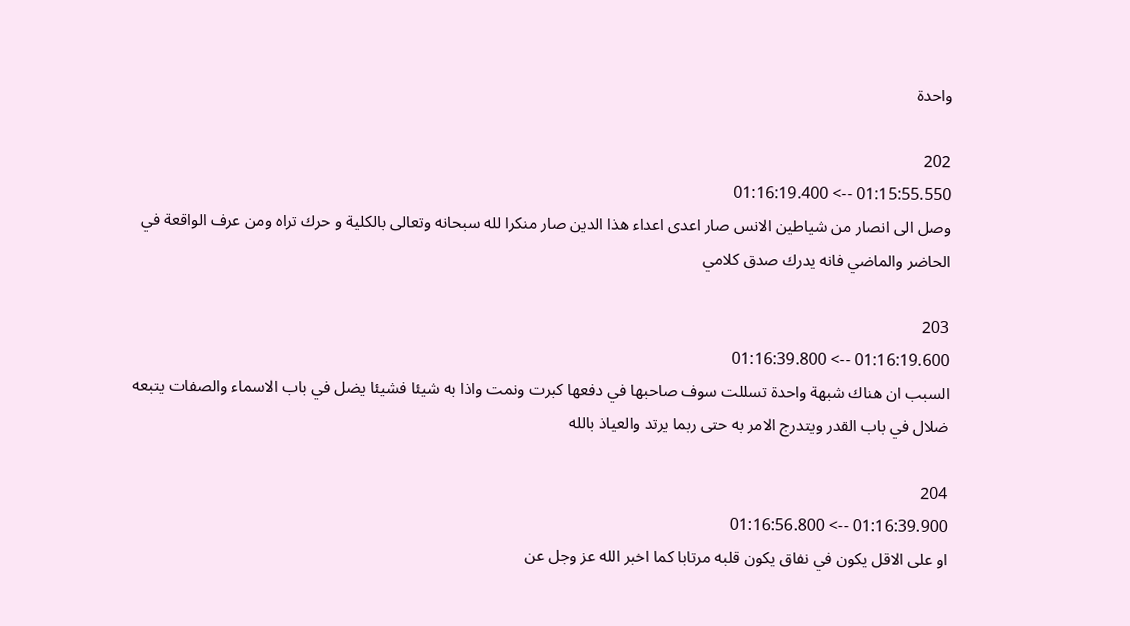واحدة

202
01:15:55.550 --> 01:16:19.400
وصل الى انصار من شياطين الانس صار اعدى اعداء هذا الدين صار منكرا لله سبحانه وتعالى بالكلية و حرك تراه ومن عرف الواقعة في الحاضر والماضي فانه يدرك صدق كلامي

203
01:16:19.600 --> 01:16:39.800
السبب ان هناك شبهة واحدة تسللت سوف صاحبها في دفعها كبرت ونمت واذا به شيئا فشيئا يضل في باب الاسماء والصفات يتبعه ضلال في باب القدر ويتدرج الامر به حتى ربما يرتد والعياذ بالله

204
01:16:39.900 --> 01:16:56.800
او على الاقل يكون في نفاق يكون قلبه مرتابا كما اخبر الله عز وجل عن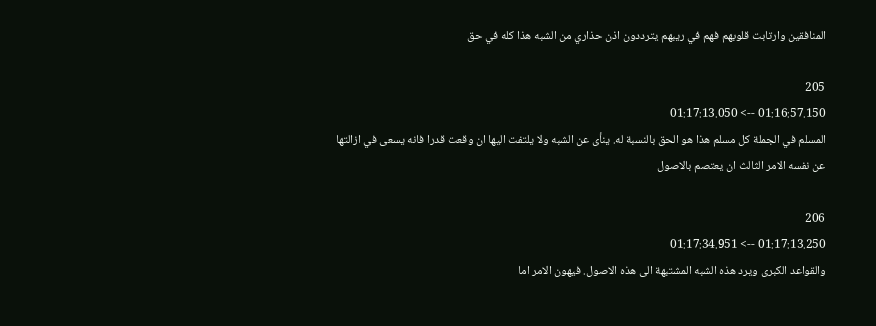المنافقين وارتابت قلوبهم فهم في ريبهم يترددون اذن حذاري من الشبه هذا كله في حق

205
01:16:57.150 --> 01:17:13.050
المسلم في الجملة كل مسلم هذا هو الحق بالنسبة له. ينأى عن الشبه ولا يلتفت اليها ان وقعت قدرا فانه يسعى في ازالتها عن نفسه الامر الثالث ان يعتصم بالاصول

206
01:17:13.250 --> 01:17:34.951
والقواعد الكبرى ويرد هذه الشبه المشتبهة الى هذه الاصول. فيهون الامر اما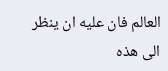العالم فان عليه ان ينظر الى هذه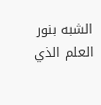الشبه بنور العلم الذي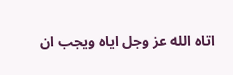اتاه الله عز وجل اياه ويجب ان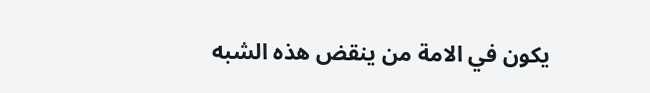يكون في الامة من ينقض هذه الشبه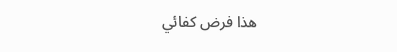هذا فرض كفائي